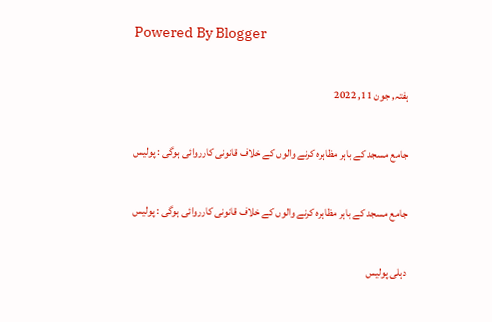Powered By Blogger

ہفتہ, جون 11, 2022

جامع مسجد کے باہر مظاہرہ کرنے والوں کے خلاف قانونی کارروائی ہوگی : پولیس

جامع مسجد کے باہر مظاہرہ کرنے والوں کے خلاف قانونی کارروائی ہوگی : پولیس

دہلی پولیس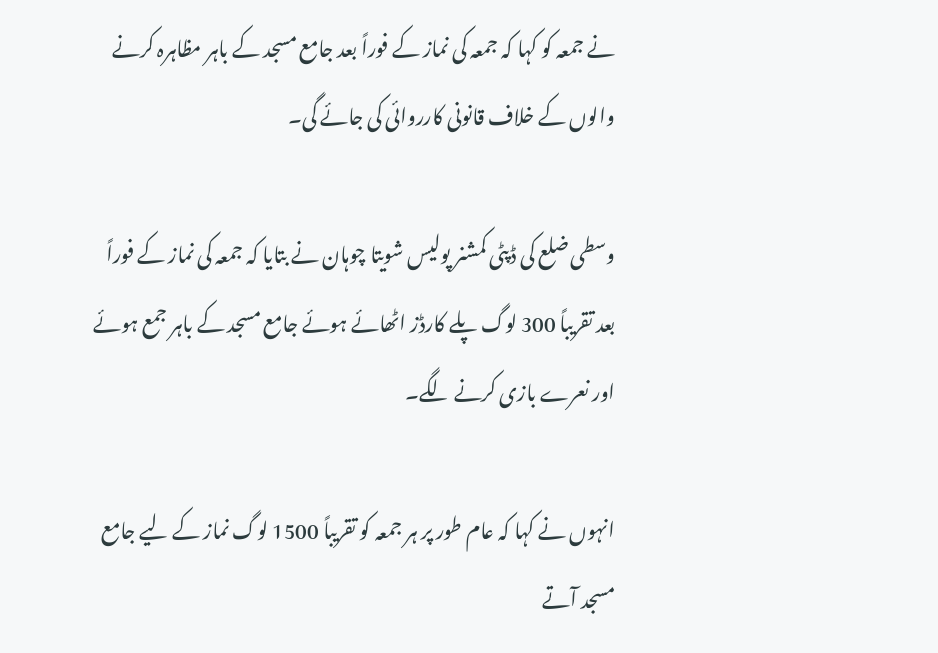نے جمعہ کو کہا کہ جمعہ کی نماز کے فوراً بعد جامع مسجد کے باہر مظاہرہ کرنے والوں کے خلاف قانونی کارروائی کی جائے گی۔

وسطی ضلع کی ڈپٹی کمشنر پولیس شویتا چوہان نے بتایا کہ جمعہ کی نماز کے فوراً بعد تقریباً 300 لوگ پلے کارڈز اٹھائے ہوئے جامع مسجد کے باہر جمع ہوئے اور نعرے بازی کرنے لگے۔

انہوں نے کہا کہ عام طور پر ہر جمعہ کو تقریباً 1500 لوگ نماز کے لیے جامع مسجد آتے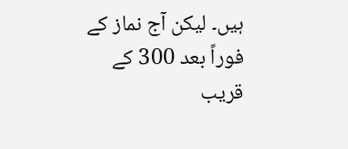ہیں۔ لیکن آج نماز کے فوراً بعد 300 کے قریب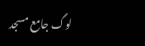لوگ جامع مسجد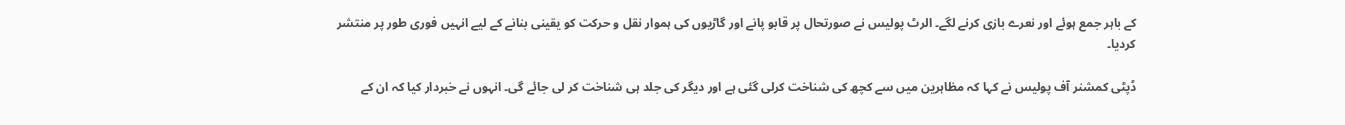کے باہر جمع ہوئے اور نعرے بازی کرنے لگے۔ الرٹ پولیس نے صورتحال پر قابو پانے اور گاڑیوں کی ہموار نقل و حرکت کو یقینی بنانے کے لیے انہیں فوری طور پر منتشر کردیا۔

ڈپٹی کمشنر آف پولیس نے کہا کہ مظاہرین میں سے کچھ کی شناخت کرلی گئی ہے اور دیگر کی جلد ہی شناخت کر لی جائے گی۔ انہوں نے خبردار کیا کہ ان کے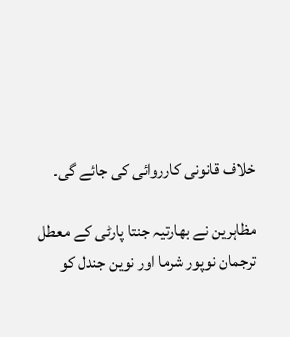خلاف قانونی کارروائی کی جائے گی۔

مظاہرین نے بھارتیہ جنتا پارٹی کے معطل ترجمان نوپور شرما اور نوین جندل کو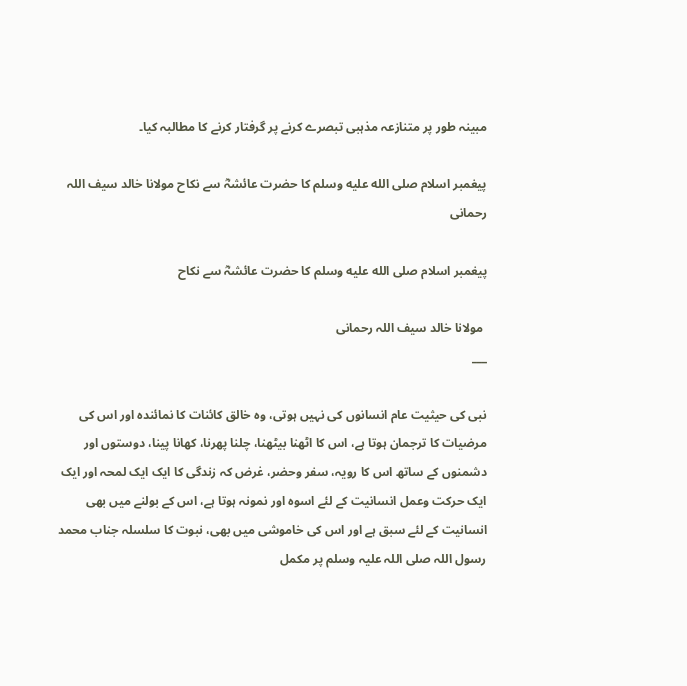مبینہ طور پر متنازعہ مذہبی تبصرے کرنے پر گرفتار کرنے کا مطالبہ کیا۔

پیغمبر اسلام صلى الله عليه وسلم کا حضرت عائشہؓ سے نکاح مولانا خالد سیف اللہ رحمانی

پیغمبر اسلام صلى الله عليه وسلم کا حضرت عائشہؓ سے نکاح

 مولانا خالد سیف اللہ رحمانی
___

نبی کی حیثیت عام انسانوں کی نہیں ہوتی، وہ خالق کائنات کا نمائندہ اور اس کی مرضیات کا ترجمان ہوتا ہے، اس کا اٹھنا بیٹھنا، چلنا پھرنا، کھانا پینا، دوستوں اور دشمنوں کے ساتھ اس کا رویہ، سفر وحضر، غرض کہ زندگی کا ایک ایک لمحہ اور ایک ایک حرکت وعمل انسانیت کے لئے اسوہ اور نمونہ ہوتا ہے، اس کے بولنے میں بھی انسانیت کے لئے سبق ہے اور اس کی خاموشی میں بھی، نبوت کا سلسلہ جناب محمد رسول اللہ صلی اللہ علیہ وسلم پر مکمل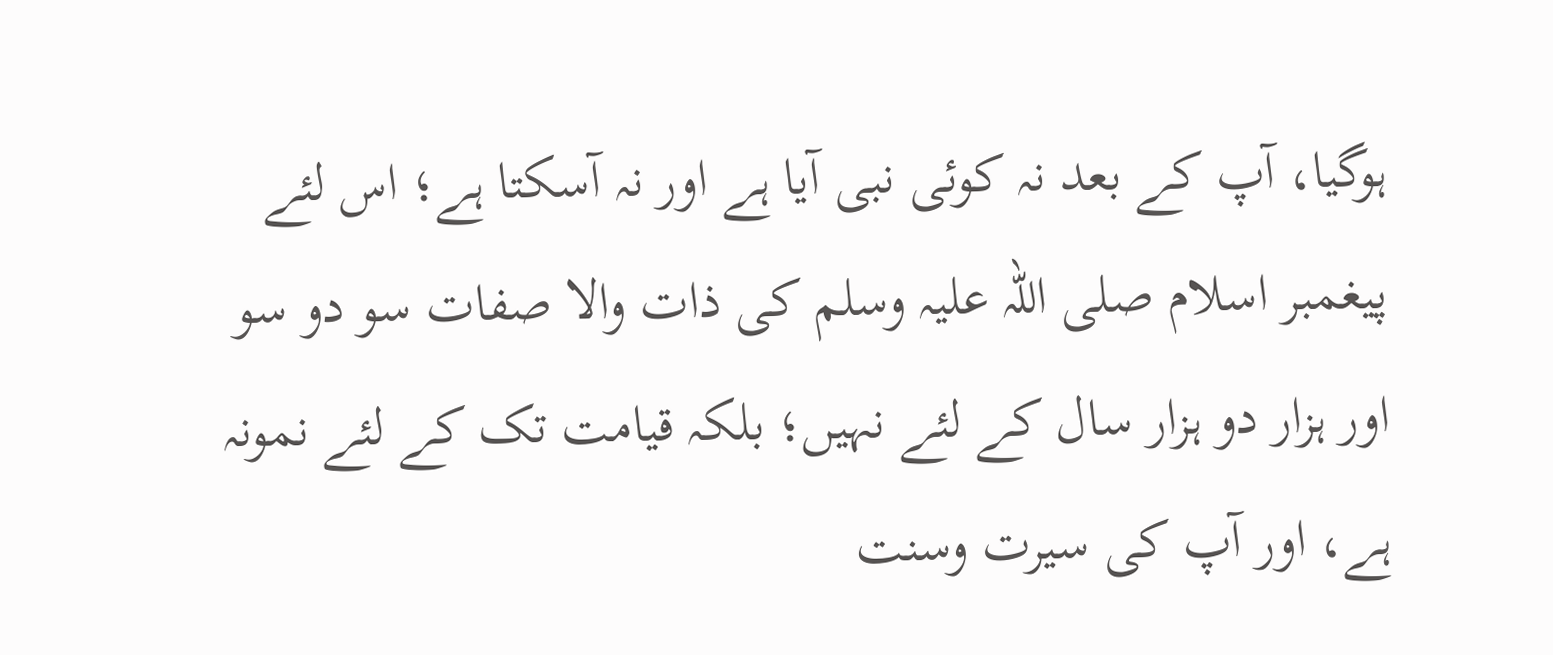ہوگیا، آپ کے بعد نہ کوئی نبی آیا ہے اور نہ آسکتا ہے؛ اس لئے پیغمبر اسلام صلی اللہ علیہ وسلم کی ذات والا صفات سو دو سو اور ہزار دو ہزار سال کے لئے نہیں؛ بلکہ قیامت تک کے لئے نمونہ ہے، اور آپ کی سیرت وسنت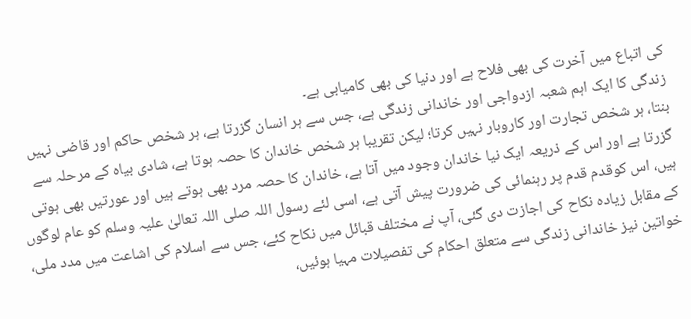کی اتباع میں آخرت کی بھی فلاح ہے اور دنیا کی بھی کامیابی ہے۔
زندگی کا ایک اہم شعبہ ازدواجی اور خاندانی زندگی ہے، جس سے ہر انسان گزرتا ہے، ہر شخص حاکم اور قاضی نہیں بنتا، ہر شخص تجارت اور کاروبار نہیں کرتا؛ لیکن تقریبا ہر شخص خاندان کا حصہ ہوتا ہے، شادی بیاہ کے مرحلہ سے گزرتا ہے اور اس کے ذریعہ ایک نیا خاندان وجود میں آتا ہے، خاندان کا حصہ مرد بھی ہوتے ہیں اور عورتیں بھی ہوتی ہیں، اس کوقدم قدم پر رہنمائی کی ضرورت پیش آتی ہے، اسی لئے رسول اللہ صلی اللہ تعالیٰ علیہ وسلم کو عام لوگوں کے مقابل زیادہ نکاح کی اجازت دی گئی، آپ نے مختلف قبائل میں نکاح کئے، جس سے اسلام کی اشاعت میں مدد ملی، خواتین نیز خاندانی زندگی سے متعلق احکام کی تفصیلات مہیا ہوئیں،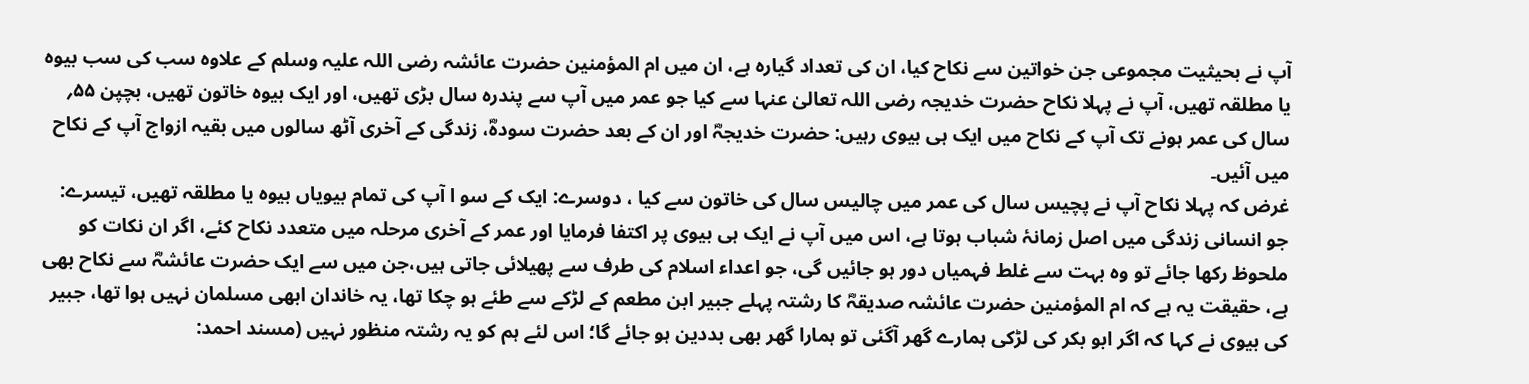آپ نے بحیثیت مجموعی جن خواتین سے نکاح کیا، ان کی تعداد گیارہ ہے، ان میں ام المؤمنین حضرت عائشہ رضی اللہ علیہ وسلم کے علاوہ سب کی سب بیوہ یا مطلقہ تھیں، آپ نے پہلا نکاح حضرت خدیجہ رضی اللہ تعالیٰ عنہا سے کیا جو عمر میں آپ سے پندرہ سال بڑی تھیں، اور ایک بیوہ خاتون تھیں، بچپن ۵۵؍ سال کی عمر ہونے تک آپ کے نکاح میں ایک ہی بیوی رہیں: حضرت خدیجہؓ اور ان کے بعد حضرت سودہؓ، زندگی کے آخری آٹھ سالوں میں بقیہ ازواج آپ کے نکاح میں آئیں۔
غرض کہ پہلا نکاح آپ نے پچیس سال کی عمر میں چالیس سال کی خاتون سے کیا ، دوسرے: ایک کے سو ا آپ کی تمام بیویاں بیوہ یا مطلقہ تھیں، تیسرے: جو انسانی زندگی میں اصل زمانۂ شباب ہوتا ہے، اس میں آپ نے ایک ہی بیوی پر اکتفا فرمایا اور عمر کے آخری مرحلہ میں متعدد نکاح کئے، اگر ان نکات کو ملحوظ رکھا جائے تو وہ بہت سے غلط فہمیاں دور ہو جائیں گی، جو اعداء اسلام کی طرف سے پھیلائی جاتی ہیں،جن میں سے ایک حضرت عائشہؓ سے نکاح بھی ہے، حقیقت یہ ہے کہ ام المؤمنین حضرت عائشہ صدیقہؓ کا رشتہ پہلے جبیر ابن مطعم کے لڑکے سے طئے ہو چکا تھا، یہ خاندان ابھی مسلمان نہیں ہوا تھا، جبیر کی بیوی نے کہا کہ اگر ابو بکر کی لڑکی ہمارے گھر آگئی تو ہمارا گھر بھی بددین ہو جائے گا؛ اس لئے ہم کو یہ رشتہ منظور نہیں (مسند احمد: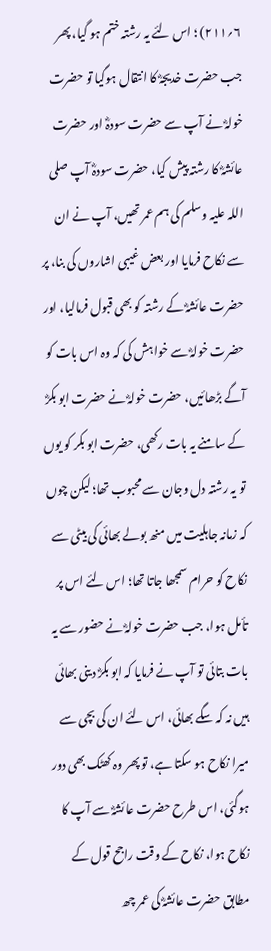۶؍۲۱۱) ؛ اس لئے یہ رشتہ ختم ہو گیا، پھر جب حضرت خدیجہؓ کا انتقال ہوگیا تو حضرت خولہؓ نے آپ سے حضرت سودہؓ اور حضرت عائشہؓ کا رشتہ پیش کیا، حضرت سودہؓ آپ صلی اللہ علیہ وسلم کی ہم عمر تھیں، آپ نے ان سے نکاح فرمایا اور بعض غیبی اشاروں کی بنا، پر حضرت عائشہؓ کے رشتہ کو بھی قبول فرمالیا، اور حضرت خولہؓ سے خواہش کی کہ وہ اس بات کو آگے بڑھائیں، حضرت خولہؓ نے حضرت ابو بکرؓ کے سامنے یہ بات رکھی، حضرت ابو بکر کو یوں تو یہ رشتہ دل وجان سے محبوب تھا؛ لیکن چوں کہ زمانہ جاہلیت میں منھ بولے بھائی کی بیٹی سے نکاح کو حرام سمجھا جاتا تھا؛ اس لئے اس پر تأمل ہوا، جب حضرت خولہؓ نے حضور سے یہ بات بتائی تو آپ نے فرمایا کہ ابو بکرؓ دینی بھائی ہیں نہ کہ سگے بھائی، اس لئے ان کی بچی سے میرا نکاح ہو سکتا ہے، تو پھر وہ کھٹک بھی دور ہوگئی، اس طرح حضرت عائشہؓ سے آپ کا نکاح ہوا، نکاح کے وقت راجح قول کے مطابق حضرت عائشہؓ کی عمر چھ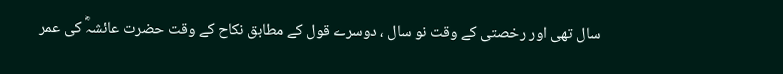سال تھی اور رخصتی کے وقت نو سال ، دوسرے قول کے مطابق نکاح کے وقت حضرت عائشہؓ کی عمر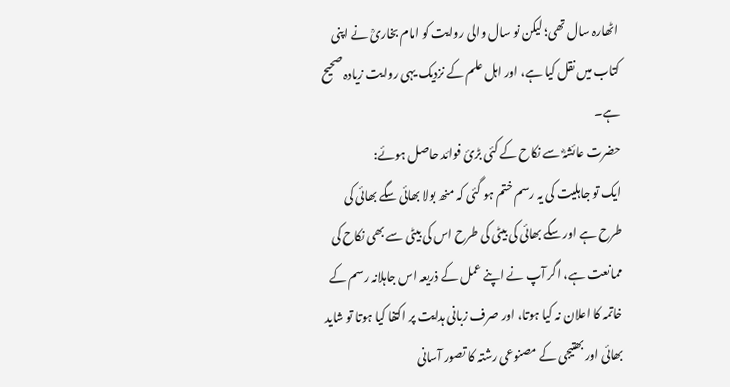اٹھارہ سال تھی؛ لیکن نو سال والی روایت کو امام بخاریؒ نے اپنی کتاب میں نقل کیا ہے، اور اہل علم کے نزدیک یہی روایت زیادہ صحیح ہے۔
حضرت عائشہؓ سے نکاح کے کئی بڑئ فوائد حاصل ہوئے:
ایک تو جاہلیت کی یہ رسم ختم ہو گئی کہ منھ بولا بھائی سگے بھائی کی طرح ہے اور سگے بھائی کی بیٹی کی طرح اس کی بیٹی سے بھی نکاح کی ممانعت ہے، اگر آپ نے اپنے عمل کے ذریعہ اس جاہلانہ رسم کے خاتمہ کا اعلان نہ کیا ہوتا، اور صرف زبانی ہدایت پر اکتفا کیا ہوتا تو شاید بھائی اور بھتیجی کے مصنوعی رشتہ کا تصور آسانی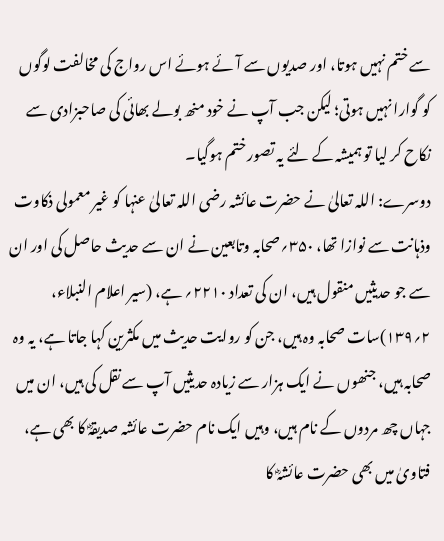سے ختم نہیں ہوتا، اور صدیوں سے آئے ہوئے اس رواج کی مخالفت لوگوں کو گوارا نہیں ہوتی؛ لیکن جب آپ نے خود منھ بولے بھائی کی صاحبزادی سے نکاح کر لیا تو ہمیشہ کے لئے یہ تصور ختم ہوگیا۔
دوسرے: اللہ تعالیٰ نے حضرت عائشہ رضی اللہ تعالیٰ عنہا کو غیر معمولی ذکاوت وذہانت سے نوازا تھا، ۳۵۰؍صحابہ وتابعین نے ان سے حدیث حاصل کی اور ان سے جو حدیثیں منقول ہیں، ان کی تعداد ۲۲۱۰؍ ہے، (سیر اعلام النبلاء، ۲؍۱۳۹)سات صحابہ وہ ہیں، جن کو روایت حدیث میں مکثرین کہا جاتا ہے، یہ وہ صحابہ ہیں، جنھوں نے ایک ہزار سے زیادہ حدیثیں آپ سے نقل کی ہیں، ان میں جہاں چھ مردوں کے نام ہیں، وہیں ایک نام حضرت عائشہ صدیقہؓ کا بھی ہے، فتاویٰ میں بھی حضرت عائشہؓ کا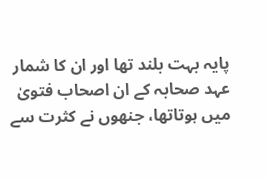پایہ بہت بلند تھا اور ان کا شمار عہد صحابہ کے ان اصحاب فتویٰ میں ہوتاتھا، جنھوں نے کثرت سے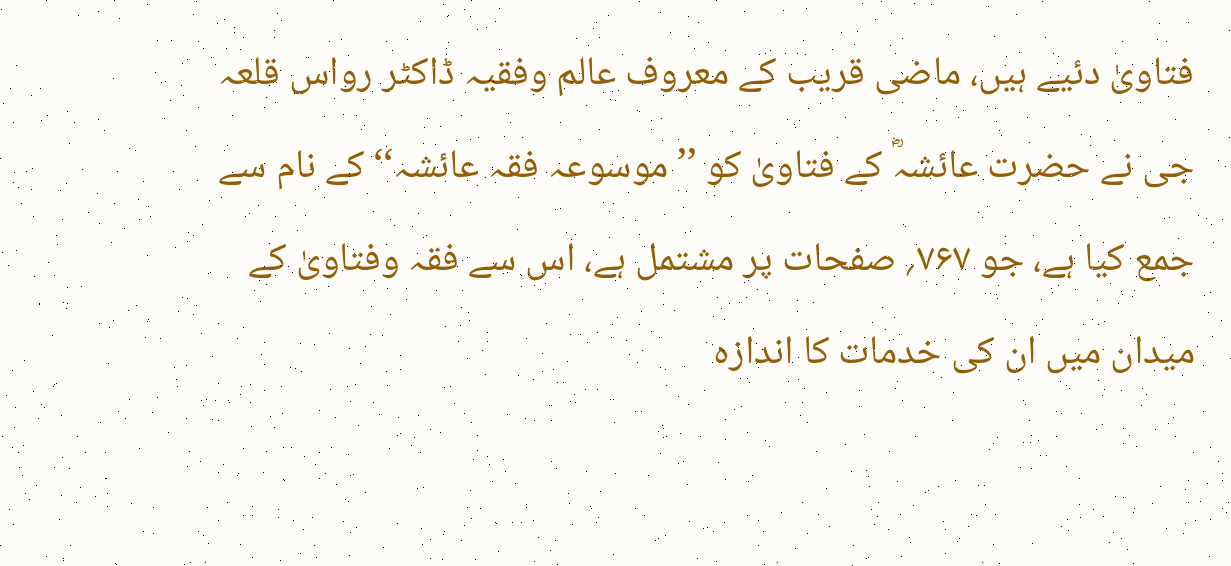فتاویٰ دئیے ہیں، ماضی قریب کے معروف عالم وفقیہ ڈاکٹر رواس قلعہ جی نے حضرت عائشہؓ کے فتاویٰ کو ’’ موسوعہ فقہ عائشہ‘‘ کے نام سے جمع کیا ہے، جو ۷۶۷؍ صفحات پر مشتمل ہے، اس سے فقہ وفتاویٰ کے میدان میں ان کی خدمات کا اندازہ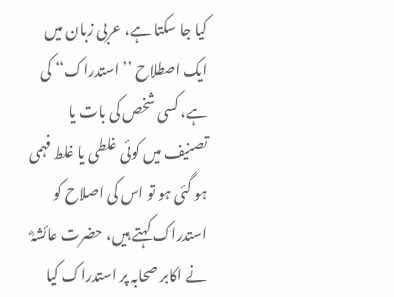کیا جا سکتا ہے، عربی زبان میں ایک اصطلاح ’’استدراک‘‘ کی ہے، کسی شخص کی بات یا تصنیف میں کوئی غلطی یا غلط فہمی ہو گئی ہو تو اس کی اصلاح کو استدراک کہتے ہیں، حضرت عائشہؓ نے اکابر صحابہ پر استدراک کیا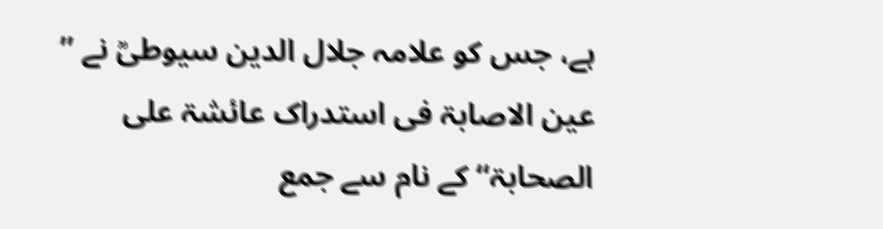ہے، جس کو علامہ جلال الدین سیوطیؒ نے ’’ عین الاصابۃ فی استدراک عائشۃ علی الصحابۃ‘‘ کے نام سے جمع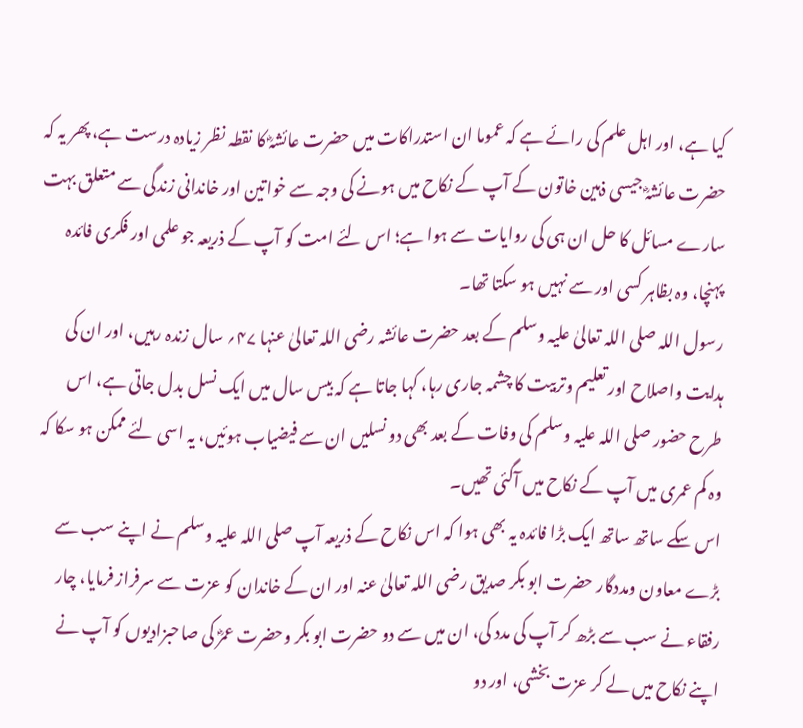کیا ہے، اور اہل علم کی رائے ہے کہ عموما ان استدراکات میں حضرت عائشہؓ کا نقطہ نظر زیادہ درست ہے، پھر یہ کہ حضرت عائشہؓ جیسی ذہین خاتون کے آپ کے نکاح میں ہونے کی وجہ سے خواتین اور خاندانی زندگی سے متعلق بہت سارے مسائل کا حل ان ہی کی روایات سے ہوا ہے؛ اس لئے امت کو آپ کے ذریعہ جو علمی اور فکری فائدہ پہنچا، وہ بظاہر کسی اور سے نہیں ہو سکتا تھا۔
رسول اللہ صلی اللہ تعالیٰ علیہ وسلم کے بعد حضرت عائشہ رضی اللہ تعالیٰ عنہا ۴۷؍ سال زندہ رہیں، اور ان کی ہدایت واصلاح اور تعلیم وتربیت کا چشمہ جاری رہا، کہا جاتا ہے کہ بیس سال میں ایک نسل بدل جاتی ہے، اس طرح حضور صلی اللہ علیہ وسلم کی وفات کے بعد بھی دو نسلیں ان سے فیضیاب ہوئیں، یہ اسی لئے ممکن ہو سکا کہ وہ کم عمری میں آپ کے نکاح میں آگئی تھیں۔
اس سکے ساتھ ساتھ ایک بڑا فائدہ یہ بھی ہوا کہ اس نکاح کے ذریعہ آپ صلی اللہ علیہ وسلم نے اپنے سب سے بڑے معاون ومددگار حضرت ابو بکر صدیق رضی اللہ تعالیٰ عنہ اور ان کے خاندان کو عزت سے سرفراز فرمایا، چار رفقاء نے سب سے بڑھ کر آپ کی مدد کی، ان میں سے دو حضرت ابو بکر وحضرت عمرؓ کی صاحبزادیوں کو آپ نے اپنے نکاح میں لے کر عزت بخشی، اور دو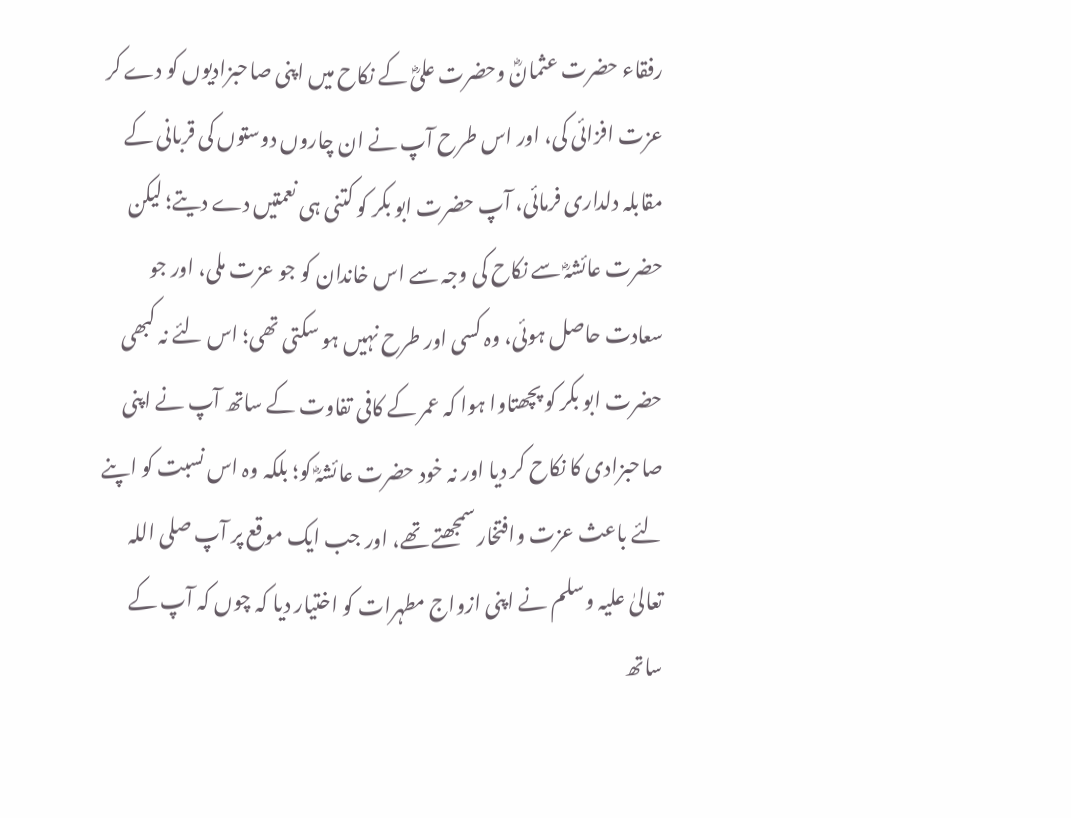رفقاء حضرت عثمانؓ وحضرت علیؓ کے نکاح میں اپنی صاحبزادیوں کو دے کر عزت افزائی کی، اور اس طرح آپ نے ان چاروں دوستوں کی قربانی کے مقابلہ دلداری فرمائی، آپ حضرت ابو بکر کو کتنی ہی نعمتیں دے دیتے؛ لیکن حضرت عائشہؓ سے نکاح کی وجہ سے اس خاندان کو جو عزت ملی، اور جو سعادت حاصل ہوئی، وہ کسی اور طرح نہیں ہو سکتی تھی؛ اس لئے نہ کبھی حضرت ابو بکر کو پچھتاوا ہوا کہ عمر کے کافی تفاوت کے ساتھ آپ نے اپنی صاحبزادی کا نکاح کر دیا اور نہ خود حضرت عائشہؓ کو؛ بلکہ وہ اس نسبت کو اپنے لئے باعث عزت وافتخار سمجھتے تھے، اور جب ایک موقع پر آپ صلی اللہ تعالیٰ علیہ وسلم نے اپنی ازواج مطہرات کو اختیار دیا کہ چوں کہ آپ کے ساتھ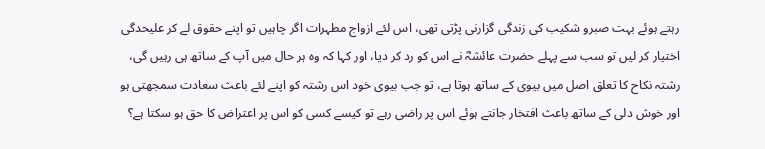رہتے ہوئے بہت صبرو شکیب کی زندگی گزارنی پڑتی تھی، اس لئے ازواج مطہرات اگر چاہیں تو اپنے حقوق لے کر علیحدگی اختیار کر لیں تو سب سے پہلے حضرت عائشہؓ نے اس کو رد کر دیا، اور کہا کہ وہ ہر حال میں آپ کے ساتھ ہی رہیں گی، رشتہ نکاح کا تعلق اصل میں بیوی کے ساتھ ہوتا ہے، تو جب بیوی خود اس رشتہ کو اپنے لئے باعث سعادت سمجھتی ہو اور خوش دلی کے ساتھ باعث افتخار جانتے ہوئے اس پر راضی رہے تو کیسے کسی کو اس پر اعتراض کا حق ہو سکتا ہے؟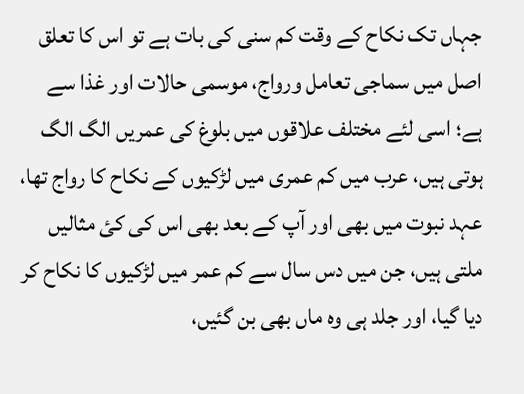جہاں تک نکاح کے وقت کم سنی کی بات ہے تو اس کا تعلق اصل میں سماجی تعامل ورواج، موسمی حالات اور غذا سے ہے؛ اسی لئے مختلف علاقوں میں بلوغ کی عمریں الگ الگ ہوتی ہیں، عرب میں کم عمری میں لڑکیوں کے نکاح کا رواج تھا، عہد نبوت میں بھی اور آپ کے بعد بھی اس کی کئ مثالیں ملتی ہیں، جن میں دس سال سے کم عمر میں لڑکیوں کا نکاح کر دیا گیا، اور جلد ہی وہ ماں بھی بن گئیں،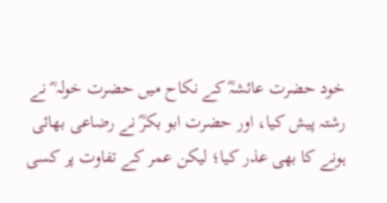خود حضرت عائشہؓ کے نکاح میں حضرت خولہ ؓ نے رشتہ پیش کیا، اور حضرت ابو بکرؓ نے رضاعی بھائی ہونے کا بھی عذر کیا؛ لیکن عمر کے تفاوت پر کسی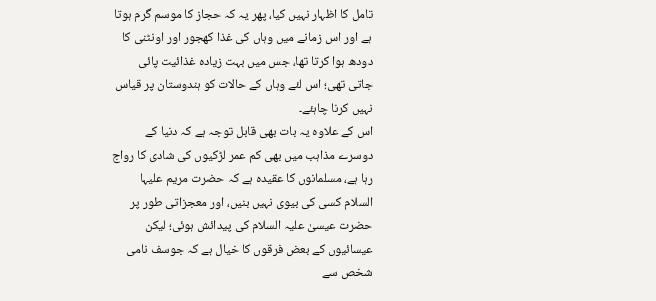تامل کا اظہار نہیں کیا، پھر یہ کہ حجاز کا موسم گرم ہوتا ہے اور اس زمانے میں وہاں کی غذا کھجور اور اونٹنی کا دودھ ہوا کرتا تھا، جس میں بہت زیادہ غذائیت پائی جاتی تھی؛ اس لئے وہاں کے حالات کو ہندوستان پر قیاس نہیں کرنا چاہئے۔
اس کے علاوہ یہ بات بھی قابل توجہ ہے کہ دنیا کے دوسرے مذاہب میں بھی کم عمر لڑکیوں کی شادی کا رواج رہا ہے، مسلمانوں کا عقیدہ ہے کہ حضرت مریم علیہا السلام کسی کی بیوی نہیں بنیں، اور معجزاتی طور پر حضرت عیسیٰ علیہ السلام کی پیدائش ہوئی؛ لیکن عیسائیوں کے بعض فرقوں کا خیال ہے کہ جوسف نامی شخص سے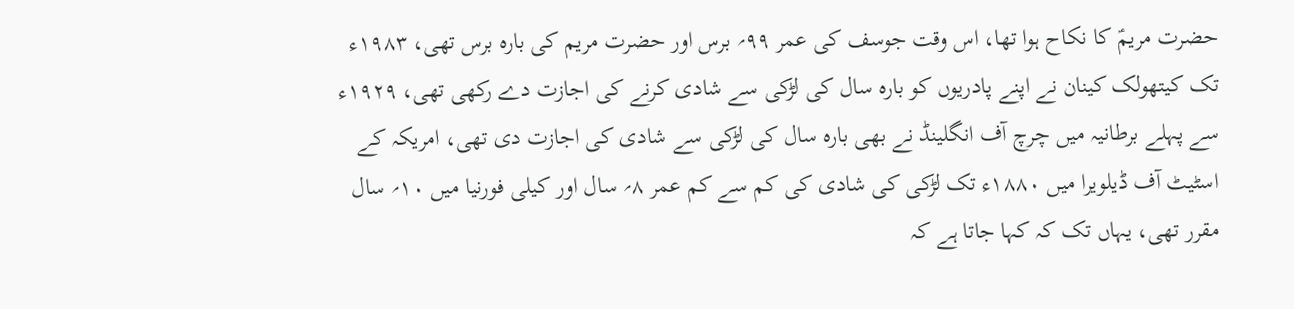حضرت مریمؑ کا نکاح ہوا تھا، اس وقت جوسف کی عمر ۹۹؍ برس اور حضرت مریم کی بارہ برس تھی، ۱۹۸۳ء تک کیتھولک کینان نے اپنے پادریوں کو بارہ سال کی لڑکی سے شادی کرنے کی اجازت دے رکھی تھی، ۱۹۲۹ء سے پہلے برطانیہ میں چرچ آف انگلینڈ نے بھی بارہ سال کی لڑکی سے شادی کی اجازت دی تھی، امریکہ کے اسٹیٹ آف ڈیلویرا میں ۱۸۸۰ء تک لڑکی کی شادی کی کم سے کم عمر ۸؍ سال اور کیلی فورنیا میں ۱۰؍ سال مقرر تھی، یہاں تک کہ کہا جاتا ہے کہ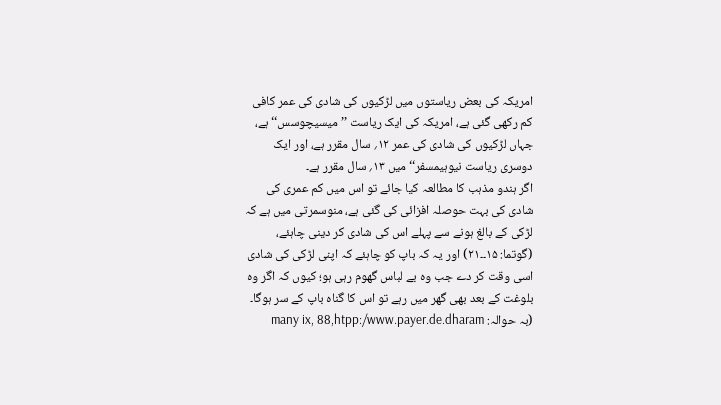امریکہ کی بعض ریاستوں میں لڑکیوں کی شادی کی عمر کافی کم رکھی گئی ہے، امریکہ کی ایک ریاست ’’ میسیچوسس‘‘ ہے، جہاں لڑکیوں کی شادی کی عمر ۱۲؍ سال مقرر ہے، اور ایک دوسری ریاست نیوہیمسفر‘‘ میں ۱۳؍ سال مقرر ہے۔
اگر ہندو مذہب کا مطالعہ کیا جائے تو اس میں کم عمری کی شادی کی بہت حوصلہ افزائی کی گئی ہے، منوسمرتی میں ہے کہ لڑکی کے بالغ ہونے سے پہلے اس کی شادی کر دینی چاہئے، (گوتما: ۱۵۔۔۲۱) اور یہ کہ باپ کو چاہئے کہ اپنی لڑکی کی شادی اسی وقت کر دے جب وہ بے لباس گھوم رہی ہو؛ کیوں کہ اگر وہ بلوغت کے بعد بھی گھر میں رہے تو اس کا گناہ باپ کے سر ہوگا۔ (بہ حوالہ: many ix, 88,htpp:/www.payer.de.dharam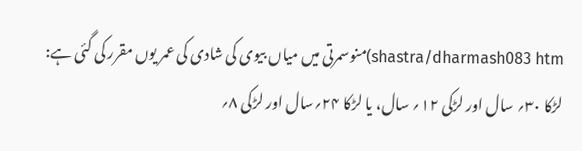shastra/dharmash083 htm)منوسمرتی میں میاں بیوی کی شادی کی عمر یوں مقرر کی گئی ہے: لڑکا ۳۰؍ سال اور لڑکی ۱۲؍ سال، یا لڑکا ۲۴؍سال اور لڑکی ۸؍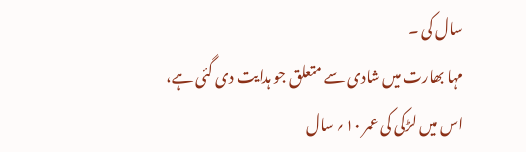سال کی ۔
مہا بھارت میں شادی سے متعلق جو ہدایت دی گئی ہے، اس میں لڑکی کی عمر ۱۰؍ سال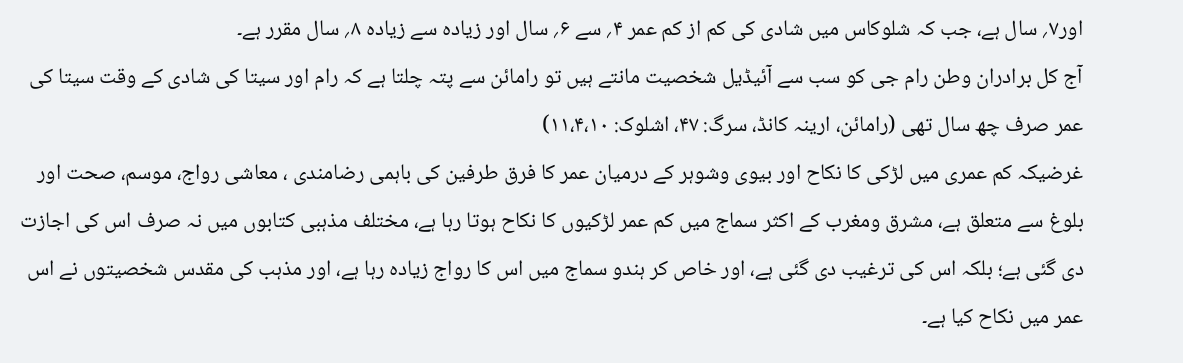اور۷؍ سال ہے، جب کہ شلوکاس میں شادی کی کم از کم عمر ۴؍ سے ۶؍ سال اور زیادہ سے زیادہ ۸؍ سال مقرر ہے۔
آج کل برادران وطن رام جی کو سب سے آئیڈیل شخصیت مانتے ہیں تو رامائن سے پتہ چلتا ہے کہ رام اور سیتا کی شادی کے وقت سیتا کی عمر صرف چھ سال تھی (رامائن، ارینہ کانڈ، سرگ: ۴۷، اشلوک: ۱۱،۴،۱۰)
غرضیکہ کم عمری میں لڑکی کا نکاح اور بیوی وشوہر کے درمیان عمر کا فرق طرفین کی باہمی رضامندی ، معاشی رواج، موسم، صحت اور بلوغ سے متعلق ہے، مشرق ومغرب کے اکثر سماج میں کم عمر لڑکیوں کا نکاح ہوتا رہا ہے، مختلف مذہبی کتابوں میں نہ صرف اس کی اجازت دی گئی ہے؛ بلکہ اس کی ترغیب دی گئی ہے، اور خاص کر ہندو سماج میں اس کا رواج زیادہ رہا ہے، اور مذہب کی مقدس شخصیتوں نے اس عمر میں نکاح کیا ہے۔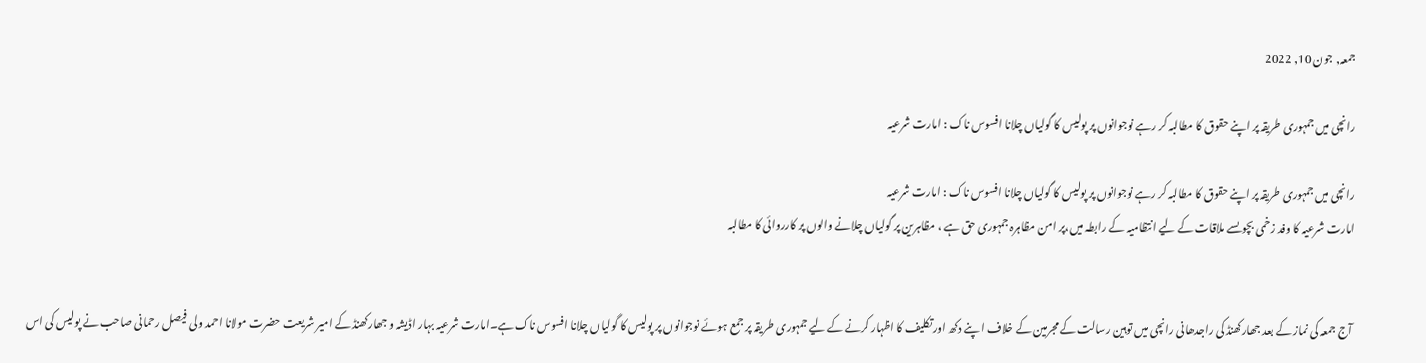جمعہ, جون 10, 2022

رانچی میں جمہوری طریقہ پر اپنے حقوق کا مطالبہ کر رہے نوجوانوں پر پولیس کا گولیاں چلانا افسوس ناک : امارت شرعیہ

رانچی میں جمہوری طریقہ پر اپنے حقوق کا مطالبہ کر رہے نوجوانوں پر پولیس کا گولیاں چلانا افسوس ناک : امارت شرعیہ
امارت شرعیہ کا وفد زخمی بچوںسے ملاقات کے لیے انتظامیہ کے رابطہ میں،پر امن مظاہرہ جمہوری حق ہے ، مظاہرین پر گولیاں چلانے والوں پر کارروائی کا مطالبہ


 آج جمعہ کی نماز کے بعد جھارکھنڈ کی راجدھانی رانچی میں توہین رسالت کے مجرمین کے خلاف ا پنے دکھ اور تکلیف کا اظہار کرنے کے لیے جمہوری طریقہ پر جمع ہوئے نوجوانوں پر پولیس کا گولیاں چلانا افسوس ناک ہے۔امارت شرعیہ بہار اڈیشہ و جھارکھنڈ کے امیر شریعت حضرت مولانا احمد ولی فیصل رحمانی صاحب نے پولیس کی اس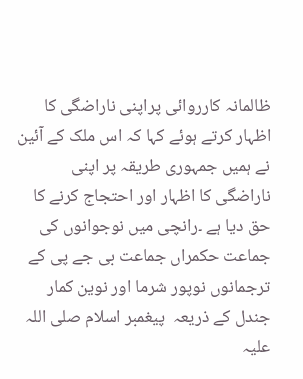ظالمانہ کارروائی پراپنی ناراضگی کا اظہار کرتے ہوئے کہا کہ اس ملک کے آئین نے ہمیں جمہوری طریقہ پر اپنی ناراضگی کا اظہار اور احتجاج کرنے کا حق دیا ہے ۔رانچی میں نوجوانوں کی جماعت حکمراں جماعت بی جے پی کے ترجمانوں نوپور شرما اور نوین کمار جندل کے ذریعہ  پیغمبر اسلام صلی اللہ علیہ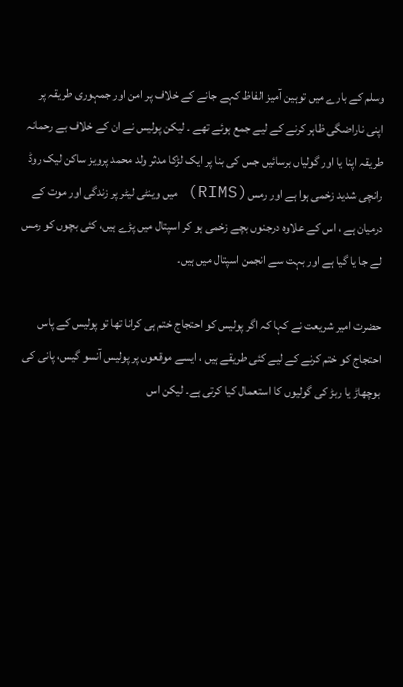وسلم کے بارے میں توہین آمیز الفاظ کہے جانے کے خلاف پر امن اور جمہوری طریقہ پر اپنی ناراضگی ظاہر کرنے کے لیے جمع ہوئے تھے ۔ لیکن پولیس نے ان کے خلاف بے رحمانہ طریقہ اپنا یا اور گولیاں برسائیں جس کی بنا پر ایک لڑکا مدثر ولد محمد پرویز ساکن لیک روڈ رانچی شدید زخمی ہوا ہے اور رمس(RIMS) میں وینٹی لیٹر پر زندگی اور موت کے درمیان ہے ، اس کے علاوہ درجنوں بچے زخمی ہو کر اسپتال میں پڑے ہیں، کئی بچوں کو رمس لے جا یا گیا ہے اور بہت سے انجمن اسپتال میں ہیں۔

حضرت امیر شریعت نے کہا کہ اگر پولیس کو احتجاج ختم ہی کرانا تھا تو پولیس کے پاس احتجاج کو ختم کرنے کے لیے کئی طریقے ہیں ، ایسے موقعوں پر پولیس آنسو گیس، پانی کی بوچھاڑ یا ربڑ کی گولیوں کا استعمال کیا کرتی ہے۔ لیکن اس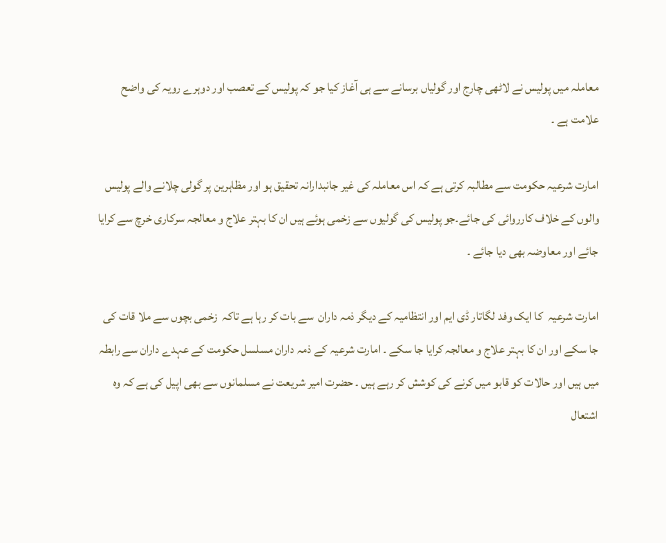معاملہ میں پولیس نے لاٹھی چارج اور گولیاں برسانے سے ہی آغاز کیا جو کہ پولیس کے تعصب اور دوہرے رویہ کی واضح علامت ہے ۔

امارت شرعیہ حکومت سے مطالبہ کرتی ہے کہ اس معاملہ کی غیر جانبدارانہ تحقیق ہو اور مظاہرین پر گولی چلانے والے پولیس والوں کے خلاف کارروائی کی جائے۔جو پولیس کی گولیوں سے زخمی ہوئے ہیں ان کا بہتر علاج و معالجہ سرکاری خرچ سے کرایا جائے اور معاوضہ بھی دیا جائے ۔

امارت شرعیہ  کا ایک وفد لگاتار ڈی ایم اور انتظامیہ کے دیگر ذمہ داران  سے بات کر رہا ہے تاکہ  زخمی بچوں سے ملا قات کی  جا سکے اور ان کا بہتر علاج و معالجہ کرایا جا سکے ۔ امارت شرعیہ کے ذمہ داران مسلسل حکومت کے عہدے داران سے رابطہ میں ہیں اور حالات کو قابو میں کرنے کی کوشش کر رہے ہیں ۔ حضرت امیر شریعت نے مسلمانوں سے بھی اپیل کی ہے کہ وہ اشتعال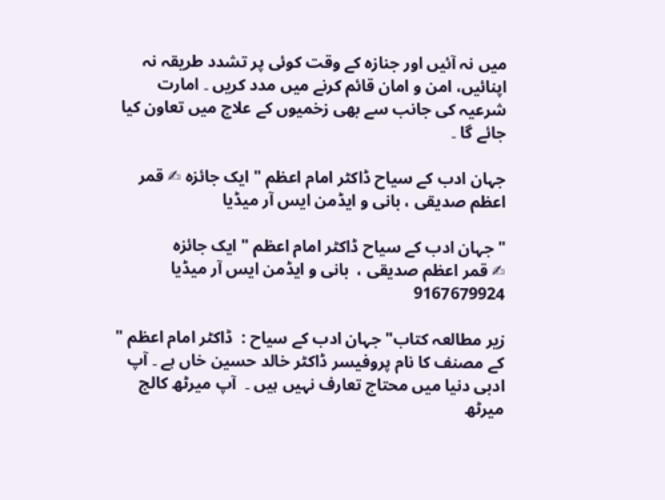میں نہ آئیں اور جنازہ کے وقت کوئی پر تشدد طریقہ نہ اپنائیں، امن و امان قائم کرنے میں مدد کریں ۔ امارت شرعیہ کی جانب سے بھی زخمیوں کے علاج میں تعاون کیا جائے گا ۔

جہان ادب کے سیاح ڈاکٹر امام اعظم " ایک جائزہ ✍ قمر اعظم صدیقی ، بانی و ایڈمن ایس آر میڈیا

" جہان ادب کے سیاح ڈاکٹر امام اعظم " ایک جائزہ
✍ قمر اعظم صدیقی ،  بانی و ایڈمن ایس آر میڈیا 9167679924

زیر مطالعہ کتاب" جہان ادب کے سیاح :  ڈاکٹر امام اعظم " کے مصنف کا نام پروفیسر ڈاکٹر خالد حسین خاں ہے ۔ آپ ادبی دنیا میں محتاج تعارف نہیں ہیں ۔  آپ میرٹھ کالج میرٹھ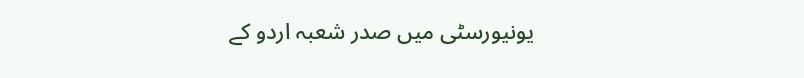یونیورسٹی میں صدر شعبہ اردو کے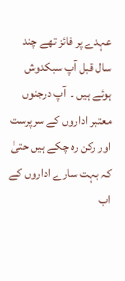عہدے پر فائز تھے چند سال قبل آپ سبکدوش ہوئے ہیں ۔  آپ درجنوں معتبر اداروں کے سرپرست اور رکن رہ چکے ہیں حتیٰ کہ بہت سارے اداروں کے اب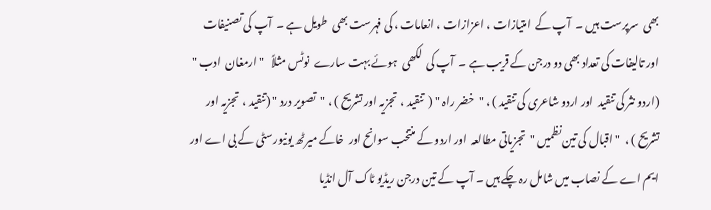بھی  سرپرست ہیں ۔  آپ کے  امتیازات ، اعزازات ، انعامات ، کی فہرست بھی  طویل ہے ‌۔  آپ کی تصنیفات اور تالیفات کی تعداد بھی دو درجن کے قریب ہے ۔  آپ کی  لکھی  ہوئے بہت سارے  نوٹس مثلاً   " ارمغان  ادب "
(اردو نثر کی تنقید  اور اردو شاعری کی تنقید ) ، "  خضر راہ " (  تنقید ،  تجزیہ اور تشریح ) ، "  تصویر درد " (تنقید ،  تجزیہ اور تشریح ) ،  " اقبال کی تین نظمیں "  تجزیاتی مطالعہ  اور اردو کے منتخب سوانح اور  خاکے میرٹھ یونیورسٹی کے بی اے اور ایم اے کے نصاب میں شامل رہ چکے ہیں ۔ آپ کے تین درجن ریڈیو ٹاک آل انڈیا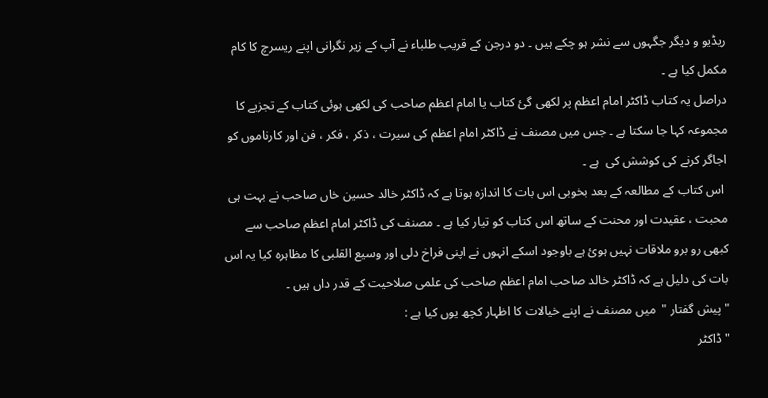ریڈیو و دیگر جگہوں سے نشر ہو چکے ہیں ۔ دو درجن کے قریب طلباء نے آپ کے زیر نگرانی اپنے ریسرچ کا کام مکمل کیا ہے ۔
دراصل یہ کتاب ڈاکٹر امام اعظم پر لکھی گئ کتاب یا امام اعظم صاحب کی لکھی ہوئی کتاب کے تجزیے کا مجموعہ کہا جا سکتا ہے ۔ جس میں مصنف نے ڈاکٹر امام اعظم کی سیرت ، ذکر ، فکر ، فن اور کارناموں کو اجاگر کرنے کی کوشش کی  ہے ۔
 اس کتاب کے مطالعہ کے بعد بخوبی اس بات کا اندازہ ہوتا ہے کہ ڈاکٹر خالد حسین خاں صاحب نے بہت ہی محبت ، عقیدت اور محنت کے ساتھ اس کتاب کو تیار کیا ہے ۔ مصنف کی ڈاکٹر امام اعظم صاحب سے کبھی رو برو ملاقات نہیں ہوئ ہے باوجود اسکے انہوں نے اپنی فراخ دلی اور وسیع القلبی کا مظاہرہ کیا یہ اس بات کی دلیل ہے کہ ڈاکٹر خالد صاحب امام اعظم صاحب کی علمی صلاحیت کے قدر داں ہیں ۔
" پیش گفتار "  میں مصنف نے اپنے خیالات کا اظہار کچھ یوں کیا ہے :
" ڈاکٹر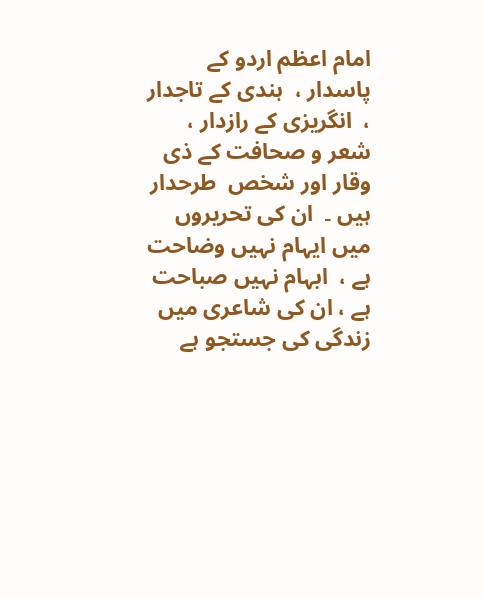امام اعظم اردو کے پاسدار ،  ہندی کے تاجدار ،  انگریزی کے رازدار ، شعر و صحافت کے ذی وقار اور شخص  طرحدار  ہیں ۔  ان کی تحریروں میں ایہام نہیں وضاحت ہے ،  ابہام نہیں صباحت  ہے ، ان کی شاعری میں زندگی کی جستجو ہے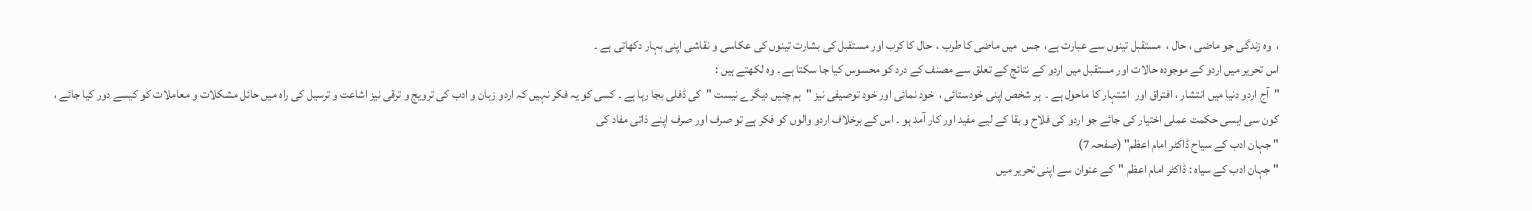،  وہ زندگی جو ماضی ، حال ،  مستقبل تینوں سے عبارت ہے،  جس  میں ماضی کا طرب ،  حال کا کرب اور مستقبل کی بشارت تینوں کی عکاسی و نقاشی اپنی بہار دکھاتی ہے ۔
اس تحریر میں اردو کے موجودہ حالات اور مستقبل میں اردو کے نتائج کے تعلق سے مصنف کے درد کو محسوس کیا جا سکتا ہے ۔ وہ لکھتے ہیں :
"  آج اردو دنیا میں انتشار ، افتراق اور  اشتہار کا ماحول ہے ‌۔  ہر شخص اپنی خودستائی ،  خود نمائی اور خود توصیفی نیز "  ہم چنیں دیگرے نیست "  کی ڈفلی بجا رہا ہے ۔ کسی کو یہ فکر نہیں کہ اردو زبان و ادب کی ترویج و ترقی نیز اشاعت و ترسیل کی راہ میں حائل مشکلات و معاملات کو کیسے دور کیا جائے ،  کون سی ایسی حکمت عملی اختیار کی جائے جو اردو کی فلاح و بقا کے لیے مفید اور کار آمد ہو ۔ اس کے برخلاف اردو والوں کو فکر ہے تو صرف اور صرف اپنے ذاتی مفاد کی
" جہان ادب کے سیاح ڈاکٹر امام اعظم" (صفحہ 7)
" جہان ادب کے سیاہ : ڈاکٹر امام اعظم "کے عنوان سے اپنی تحریر میں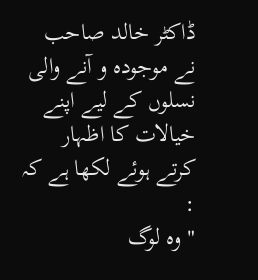ڈاکٹر خالد صاحب نے موجودہ و آنے والی نسلوں کے لیے اپنے خیالات کا اظہار کرتے ہوئے لکھا ہے کہ  :
" وہ لوگ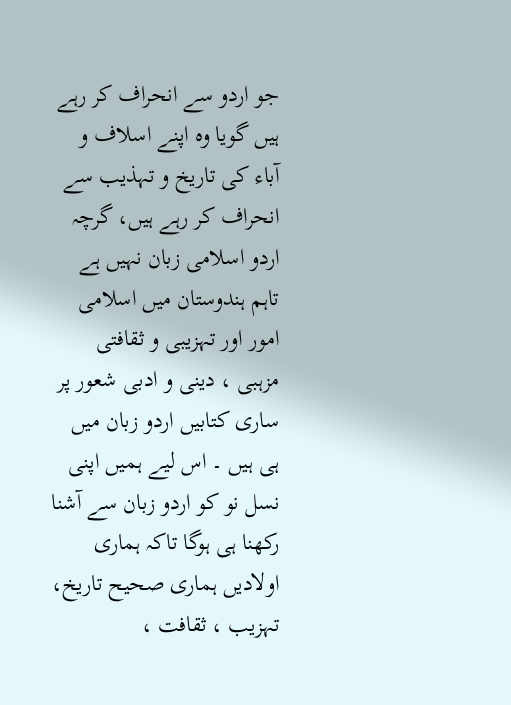جو اردو سے انحراف کر رہے ہیں گویا وہ اپنے اسلاف و آباء کی تاریخ و تہذیب سے انحراف کر رہے ہیں، گرچہ اردو اسلامی زبان نہیں ہے تاہم ہندوستان میں اسلامی امور اور تہزیبی و ثقافتی مزہبی ، دینی و ادبی شعور پر ساری کتابیں اردو زبان میں ہی ہیں ۔ اس لیے ہمیں اپنی نسل نو کو اردو زبان سے آشنا رکھنا ہی ہوگا تاکہ ہماری اولادیں ہماری صحیح تاریخ، تہزیب ، ثقافت ،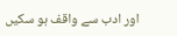اور ادب سے واقف ہو سکیں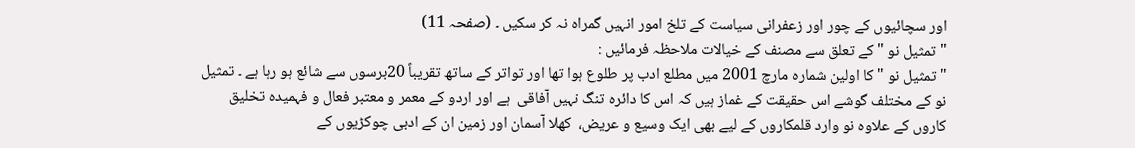اور سچائیوں کے چور اور زعفرانی سیاست کے تلخ امور انہیں گمراہ نہ کر سکیں ۔ (صفحہ 11)
" تمثیل نو " کے تعلق سے مصنف کے خیالات ملاحظہ فرمائیں :
" تمثیل نو " کا اولین شمارہ مارچ 2001 میں مطلع ادب پر طلوع ہوا تھا اور تواتر کے ساتھ تقریباً 20برسوں سے شائع ہو رہا ہے ۔ تمثیل نو کے مختلف گوشے اس حقیقت کے غماز ہیں کہ اس کا دائرہ تنگ نہیں آفاقی  ہے اور اردو کے معمر و معتبر فعال و فہمیدہ تخلیق کاروں کے علاوہ نو وارد قلمکاروں کے لیے بھی ایک وسیع و عریض،  کھلا آسمان اور زمین ان کے ادبی چوکڑیوں کے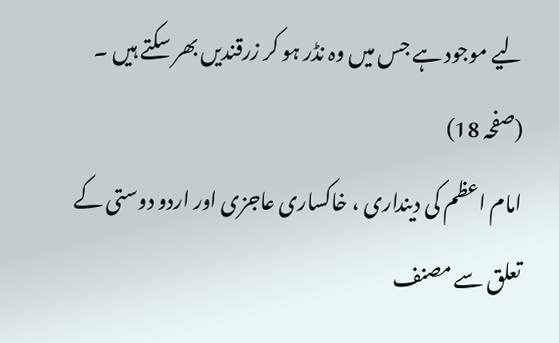لیے موجود ہے جس میں وہ نڈر ہو کر زرقندیں بھر سکتے ہیں ۔ (صفحہ 18)
امام اعظم کی دینداری ، خاکساری عاجزی اور اردو دوستی کے تعلق سے مصنف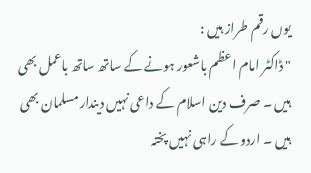یوں رقم طراز ہیں :
" ڈاکٹر امام اعظم باشعور ہونے کے ساتھ ساتھ باعمل بھی ہیں ۔ صرف دین اسلام کے داعی نہیں دیندار مسلمان بھی ہیں ۔ اردو کے راہی نہیں پختہ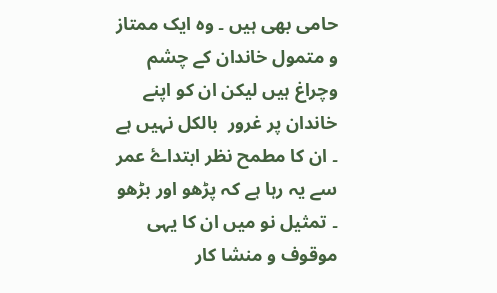حامی بھی ہیں ۔ وہ ایک ممتاز و متمول خاندان کے چشم وچراغ ہیں لیکن ان کو اپنے خاندان پر غرور  بالکل نہیں ہے ۔ ان کا مطمح نظر ابتداۓ عمر سے یہ رہا ہے کہ پڑھو اور بڑھو ۔ تمثیل نو میں ان کا یہی موقوف و منشا کار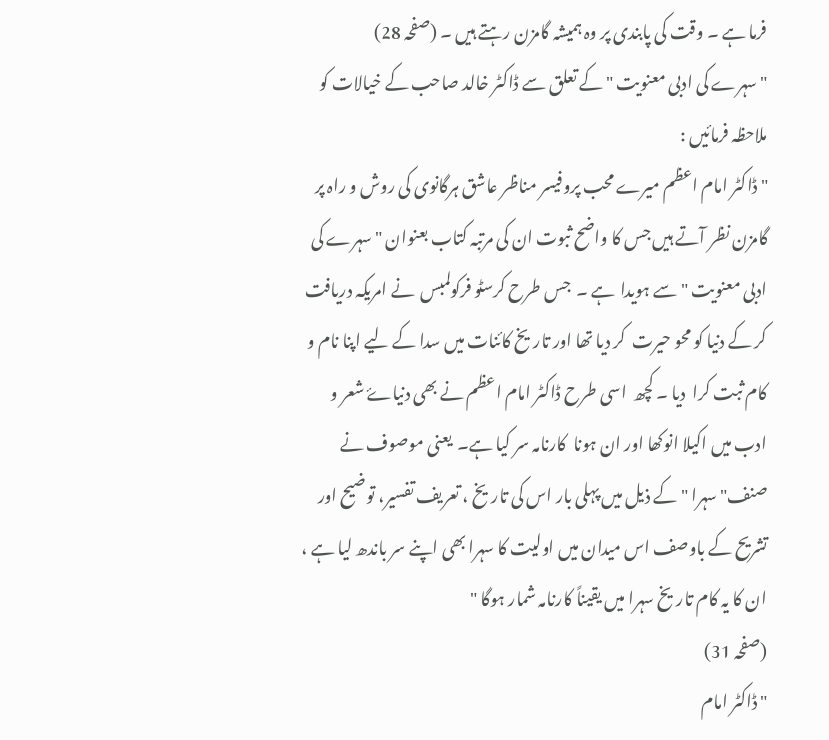فرما ہے ۔ وقت کی پابندی پر وہ ہمیشہ گامزن رہتے ہیں ۔ (صفحہ 28)
"سہرے کی ادبی معنویت " کے تعلق سے ڈاکٹر خالد صاحب کے خیالات کو ملاحظہ فرمائیں :
" ڈاکٹر امام اعظم میرے محب پروفیسر مناظر عاشق ہرگانوی کی روش و راہ پر گامزن نظر آتے ہیں جس کا واضح ثبوت ان کی مرتبہ کتاب بعنوان " سہرے کی  ادبی معنویت " سے ہویدا  ہے ۔  جس طرح کرسٹو فرکولمبس  نے امریکہ دریافت کر کے دنیا کو محو حیرت  کر دیا تھا اور تاریخ کائنات میں سدا کے لیے اپنا نام و کام ثبت کرا  دیا ۔ کچھ  اسی طرح ڈاکٹر امام اعظم نے بھی دنیاۓ شعر و ادب میں اکیلا انوکھا اور ان ہونا  کارنامہ سر کیا ہے۔  یعنی موصوف نے  صنف" سہرا " کے ذیل میں پہلی بار اس کی تاریخ ، تعریف تفسیر، توضیح اور تشریح کے باوصف اس میدان میں اولیت کا سہرا بھی اپنے سر باندھ لیا ہے ، ان کا یہ کام تاریخ سہرا میں یقیناً کارنامہ شمار ہوگا "
(صفحہ 31)
" ڈاکٹر امام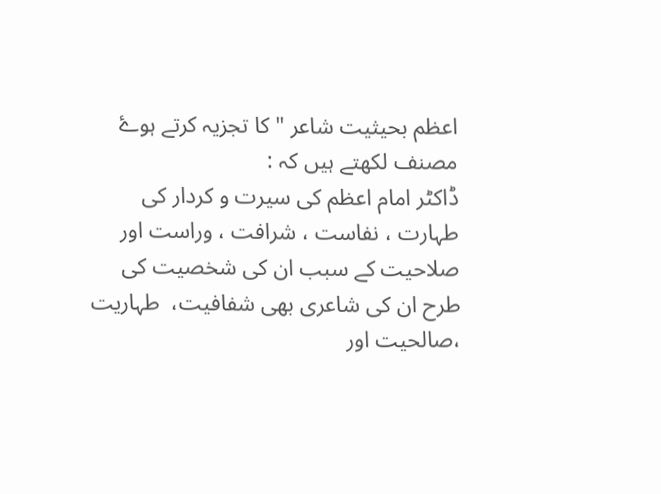اعظم بحیثیت شاعر " کا تجزیہ کرتے ہوۓ مصنف لکھتے ہیں کہ :
ڈاکٹر امام اعظم کی سیرت و کردار کی طہارت ، نفاست ، شرافت ، وراست اور صلاحیت کے سبب ان کی شخصیت کی طرح ان کی شاعری بھی شفافیت،  طہاریت ،صالحیت اور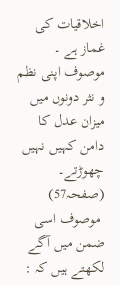اخلاقیات کی غماز ہے ۔ موصوف اپنی نظم و نثر دونوں میں میزان عدل کا دامن کہیں نہیں چھوڑتے۔ (صفحہ57)
 موصوف اسی ضمن میں آگے لکھتے ہیں کہ :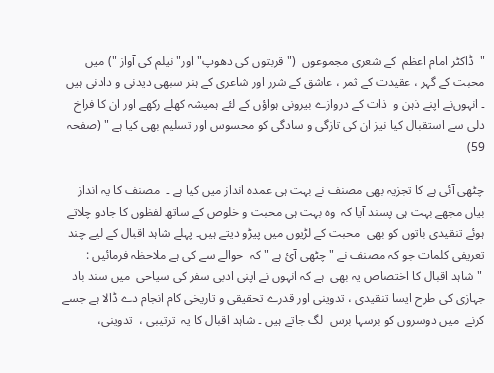"  ڈاکٹر امام اعظم  کے شعری مجموعوں  ("قربتوں کی دھوپ" اور" نیلم کی آواز ") میں محبت کے گہر ، عقیدت کے ثمر ، عاشق کے شرر اور شاعری کے ہنر سبھی دیدنی و دادنی ہیں ۔ انہوں‌نے اپنے ذہن و  ذات کے دروازے بیرونی ہواؤں کے لئے ہمیشہ کھلے رکھے اور ان کا فراخ دلی سے استقبال کیا نیز ان کی تازگی و سادگی کو محسوس اور تسلیم بھی کیا ہے " (صفحہ 59)

چٹھی آئی ہے کا تجزیہ بھی مصنف نے بہت ہی عمدہ انداز میں کیا ہے ۔  مصنف کا یہ انداز بیاں مجھے بہت ہی پسند آیا کہ  وہ بہت ہی محبت و خلوص کے ساتھ لفظوں کا جادو چلاتے ہوئے تنقیدی باتوں کو بھی  محبت کے لڑیوں میں پیڑو دیتے ہیں۔ پہلے شاہد اقبال کے لیے چند تعریفی کلمات جو کہ مصنف نے "چٹھی آئ ہے " کہ  حوالے سے کی ہے ملاحظہ فرمائیں :
 " شاہد اقبال کا اختصاص یہ بھی  ہے کہ انہوں نے اپنی ادبی سفر کی سیاحی  میں سند باد جہازی کی طرح ایسا تنقیدی ، تدوینی اور قدرے تحقیقی و تاریخی کام انجام دے ڈالا ہے جسے کرنے  میں دوسروں کو برسہا برس  لگ جاتے ہیں ۔ شاہد اقبال کا یہ  ترتیبی ،  تدوینی،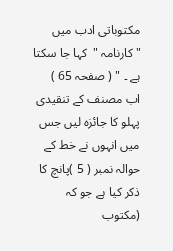مکتوباتی ادب میں "کارنامہ "  کہا جا سکتا ہے ۔ " ( صفحہ 65 )
اب مصنف کے تنقیدی پہلو کا جائزہ لیں جس میں انہوں نے خط کے حوالہ نمبر ( 5 )پانچ کا ذکر کیا ہے جو کہ (مکتوب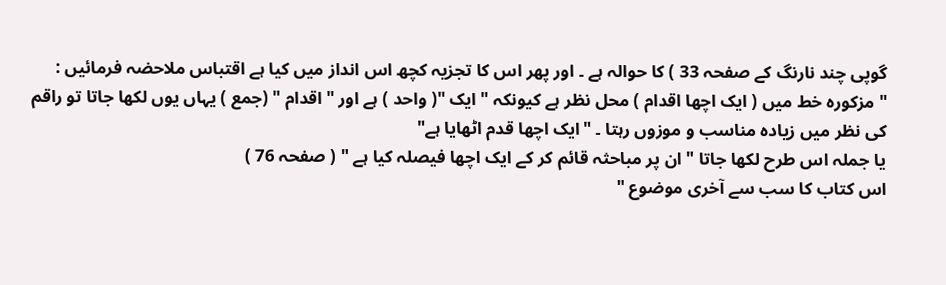گوپی چند نارنگ کے صفحہ 33 ) کا حوالہ ہے ۔ اور پھر اس کا تجزیہ کچھ اس انداز میں کیا ہے اقتباس ملاحضہ فرمائیں :
" مزکورہ خط میں ( ایک اچھا اقدام ) محل نظر ہے کیونکہ " ایک "( واحد ) ہے اور " اقدام " (جمع ) یہاں یوں لکھا جاتا تو راقم کی نظر میں زیادہ مناسب و موزوں رہتا ۔ "ایک اچھا قدم اٹھایا ہے"
یا جملہ اس طرح لکھا جاتا " ان پر مباحثہ قائم کر کے ایک اچھا فیصلہ کیا ہے " ( صفحہ 76 )
اس کتاب کا سب سے آخری موضوع "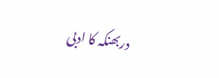دربھنکہ کا ادبی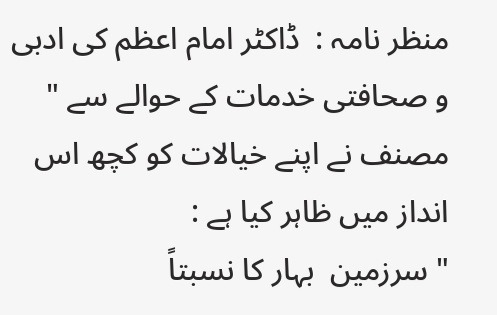منظر نامہ :  ڈاکٹر امام اعظم کی ادبی و صحافتی خدمات کے حوالے سے "  مصنف نے اپنے خیالات کو کچھ اس انداز میں ظاہر کیا ہے :
" سرزمین  بہار کا نسبتاً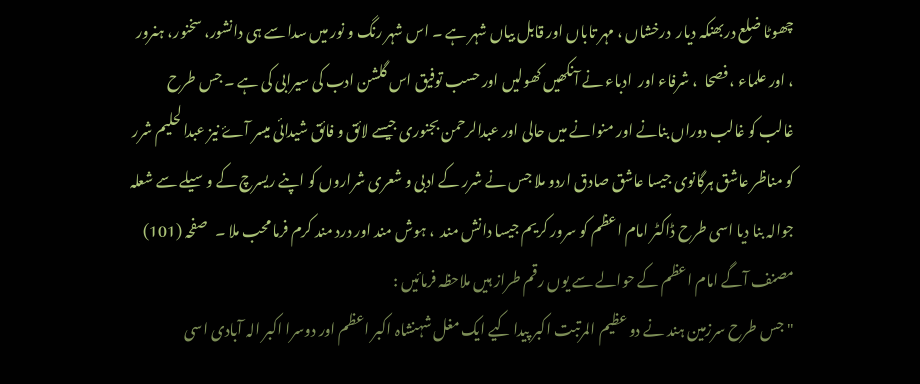چھوٹا ضلع دربھنکہ دیار  درخشاں ، مہر تاباں اور قابل بیاں شہر ہے ۔ اس شہر رنگ و نور میں سدا سے ہی دانشور، سخنور، ہنرور ، اور علماء ، فصحا  ، شرفاء اور  ادباء نے آنکھیں کھولیں اور حسب توفیق اس گلشن ادب کی سیرابی کی ہے ۔ جس طرح غالب کو غالب دوراں بنانے اور منوانے میں حالی اور عبدالرحمن بجنوری جیسے لائق و فائق شیدائی میسر آۓ نیز عبدالحلیم شرر کو مناظر عاشق ہرگانوی جیسا عاشق صادق اردو ملا جس نے شرر کے ادبی و شعری شراروں کو اپنے ریسرچ کے وسیلے سے شعلہ جوالہ بنا دیا اسی طرح ڈاکٹر امام اعظم کو سرور کریم جیسا دانش مند  ، ہوش مند اور درد مند کرم فرما محب ملا ۔   صفحہ (101)
مصنف آگے امام اعظم کے حوالے سے یوں رقم طراز ہیں ملاحظہ فرمائیں :
" جس طرح سرزمین ہند نے دو عظیم المرتبت اکبر پیدا کیے ایک مغل شہنشاہ اکبر اعظم اور دوسرا اکبر الہ آبادی اسی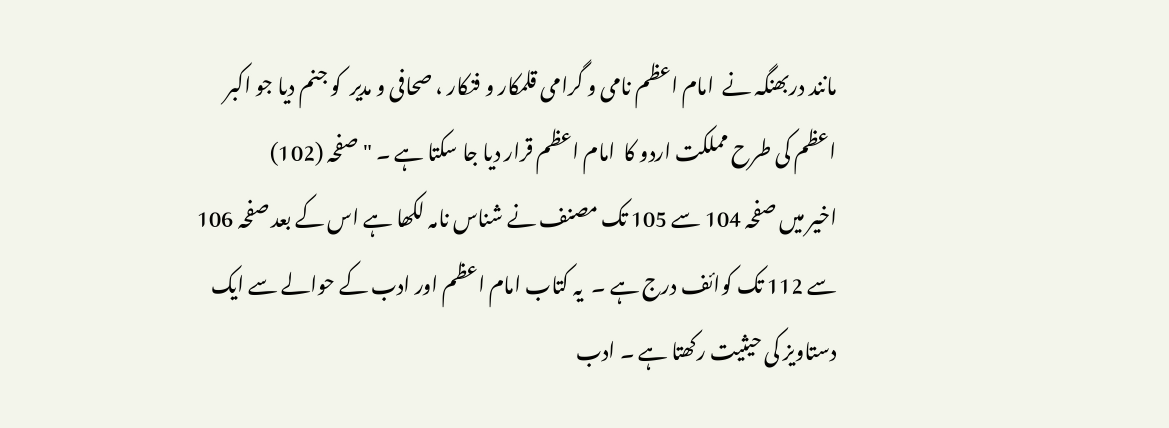مانند دربھنگہ نے  امام اعظم نامی و گرامی قلمکار و فنکار ، صحافی و مدیر  کو جنم دیا جو اکبر اعظم کی طرح مملکت اردو کا  امام اعظم قرار دیا جا سکتا ہے ۔ " صفحہ (102)
اخیر میں صفحہ 104 سے 105 تک مصنف نے شناس نامہ لکھا ہے اس کے بعد صفحہ 106 سے 112 تک کوائف درج ہے ۔  یہ کتاب امام اعظم اور ادب کے حوالے سے ایک دستاویز کی حیثیت رکھتا ہے ۔ ادب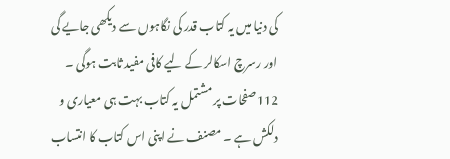کی دنیا میں یہ کتاب قدر کی نگاہوں سے دیکھی جایے گی اور رسرچ اسکالر کے لیے کافی مفید ثابت ہوگی ۔ 112صفحات پر مشتمل یہ کتاب بہت ہی معیاری و دلکش ہے ۔ مصنف نے اپنی اس کتاب کا انتساب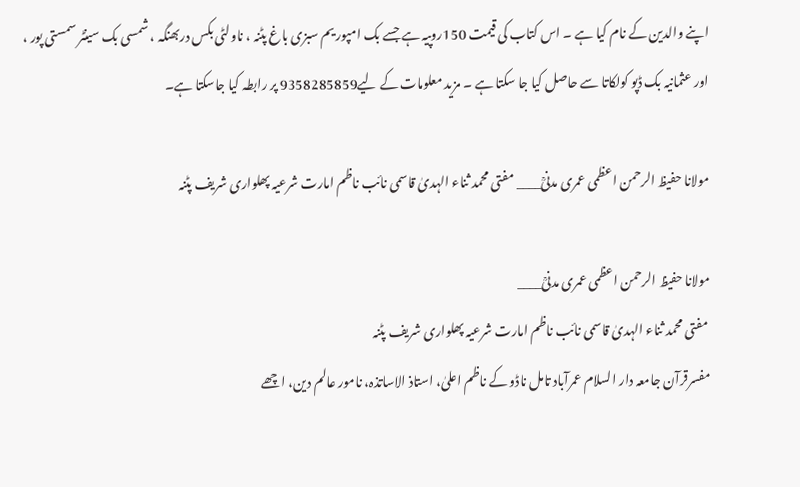اپنے والدین کے نام کیا ہے ۔ اس کتاب کی قیمت 150روپیہ ہے جسے بک امپوریم سبزی باغ پٹنہ ، ناولٹی بکس دربھنگہ ، شمسی بک سینٹر سمستی پور ، اور عثمانیہ بک ڈپو کولکاتا سے حاصل کیا جا سکتا ہے ۔ مزید معلومات کے لیے9358285859 پر رابطہ کیا جاسکتا ہے۔

مولانا حفیظ الرحمن اعظمی عمری مدنیؒ____ مفتی محمد ثناء الہدیٰ قاسمی نائب ناظم امارت شرعیہ پھلواری شریف پٹنہ

مولانا حفیظ الرحمن اعظمی عمری مدنیؒ____
 مفتی محمد ثناء الہدیٰ قاسمی نائب ناظم امارت شرعیہ پھلواری شریف پٹنہ
مفسرقرآن جامعہ دار السلام عمرآباد تامل ناڈو کے ناظم اعلیٰ، استاذ الاساتذہ، نامور عالم دین، اچھے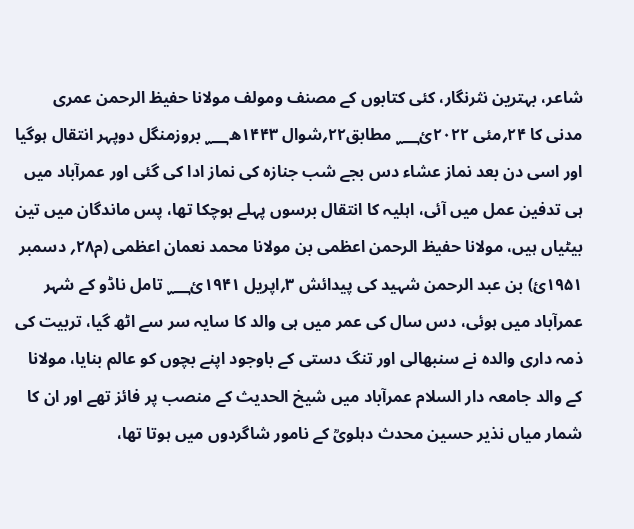شاعر، بہترین نثرنگار، کئی کتابوں کے مصنف ومولف مولانا حفیظ الرحمن عمری مدنی کا ۲۴؍مئی ۲۰۲۲ئ؁ مطابق۲۲؍شوال ۱۴۴۳ھ؁ بروزمنگل دوپہر انتقال ہوگیا اور اسی دن بعد نماز عشاء دس بجے شب جنازہ کی نماز ادا کی گئی اور عمرآباد میں ہی تدفین عمل میں آئی، اہلیہ کا انتقال برسوں پہلے ہوچکا تھا، پس ماندگان میں تین بیٹیاں ہیں، مولانا حفیظ الرحمن اعظمی بن مولانا محمد نعمان اعظمی (م۲۸؍ دسمبر ۱۹۵۱ئ) بن عبد الرحمن شہید کی پیدائش ۳؍اپریل ۱۹۴۱ئ؁ تامل ناڈو کے شہر عمرآباد میں ہوئی، دس سال کی عمر میں ہی والد کا سایہ سر سے اٹھ گیا، تربیت کی ذمہ داری والدہ نے سنبھالی اور تنگ دستی کے باوجود اپنے بچوں کو عالم بنایا، مولانا کے والد جامعہ دار السلام عمرآباد میں شیخ الحدیث کے منصب پر فائز تھے اور ان کا شمار میاں نذیر حسین محدث دہلویؒ کے نامور شاگردوں میں ہوتا تھا،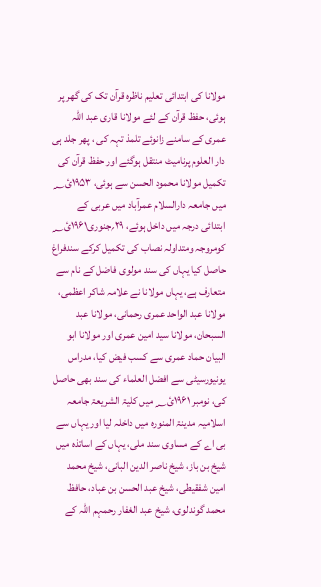مولانا کی ابتدائی تعلیم ناظرہ قرآن تک کی گھر پر ہوئی، حفظ قرآن کے لئے مولانا قاری عبد اللہ عمری کے سامنے زانوئے تلمذ تہہ کی ، پھر جلد ہی دار العلوم پرنامیٹ منتقل ہوگئے اور حفظ قرآن کی تکمیل مولانا محمود الحسن سے ہوئی، ۱۹۵۳ئ؁ میں جامعہ دارالسلام عمرآباد میں عربی کے ابتدائی درجہ میں داخل ہوئے، ۲۹؍جنوری۱۹۶۱ئ؁ کومروجہ ومتداولہ نصاب کی تکمیل کرکے سندفراغ حاصل کیا یہاں کی سند مولوی فاضل کے نام سے متعارف ہے، یہاں مولانا نے علامہ شاکر اعظمی، مولانا عبد الواحد عمری رحمانی، مولانا عبد السبحان، مولانا سید امین عمری اور مولانا ابو البیان حماد عمری سے کسب فیض کیا، مدراس یونیورسیٹی سے افضل العلماء کی سند بھی حاصل کی، نومبر ۱۹۶۱ئ؁ میں کلیۃ الشریعۃ جامعہ اسلامیہ مدینۃ المنورہ میں داخلہ لیا اور یہاں سے بی اے کے مساوی سند ملی، یہاں کے اساتذہ میں شیخ بن باز، شیخ ناصر الدین البانی، شیخ محمد امین شفقیطی، شیخ عبد الحسن بن عباد، حافظ محمد گوندلوی، شیخ عبد الغفار رحمہم اللہ کے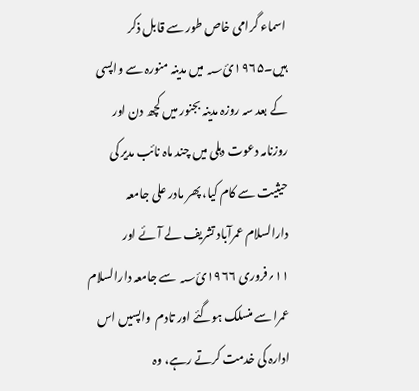اسماء گرامی خاص طور سے قابل ذکر ہیں۔۱۹۶۵ئ؁ میں مدینہ منورہ سے واپسی کے بعد سہ روزہ مدینہ بجنور میں کچھ دن اور روزنامہ دعوت دہلی میں چند ماہ نائب مدیر کی حیثیت سے کام کیا، پھر مادر علی جامعہ دارالسلام عمرآباد تشریف لے آئے اور ۱۱؍فروری ۱۹۶۶ئ؁ سے جامعہ دارالسلام عمرا سے منسلک ہوگئے اور تادم  واپسیں اس ادارہ کی خدمت کرتے رہے، وہ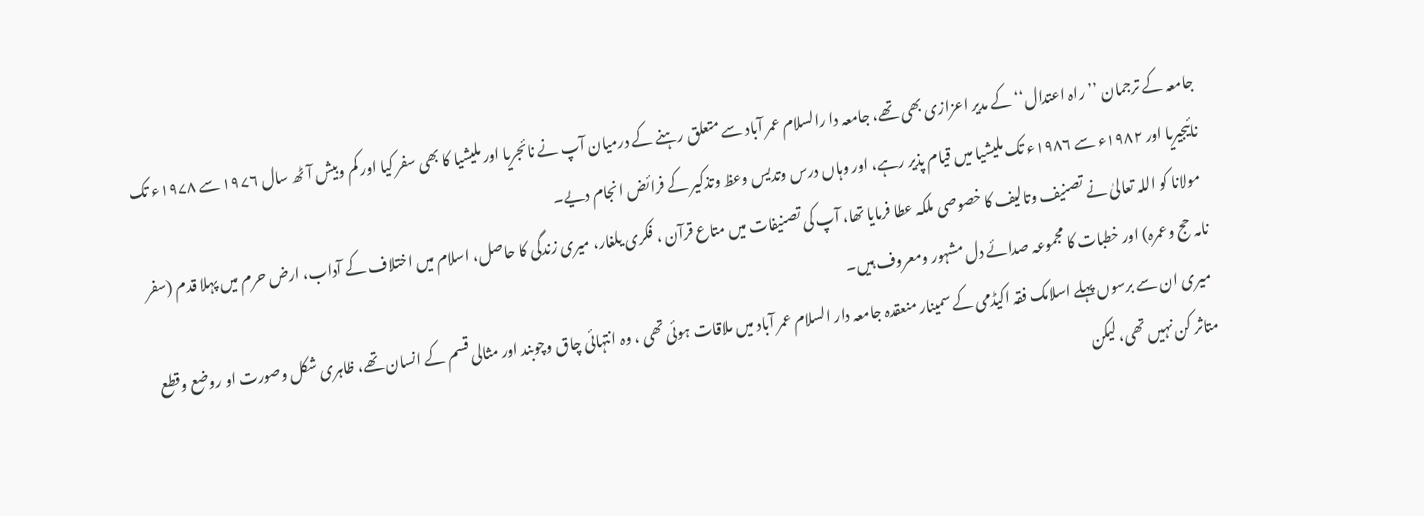جامعہ کے ترجمان ’’راہ اعتدال‘‘ کے مدیر اعزازی بھی تھے، جامعہ دا رالسلام عمر آباد سے متعلق رہنے کے درمیان آپ نے نائجریا اور ملیشیا کا بھی سفر کیا اور کم وبیش آٹھ سال ۱۹۷۶ سے ۱۹۷۸ء تک نائیجیریا اور ۱۹۸۲ء سے ۱۹۸۶ء تک ملیشیا میں قیام پذیر رہے، اور وہاں درس وتدیس وعظ وتذکیر کے فرائض انجام دیے۔
 مولانا کو اللہ تعالیٰ نے تصنیف وتالیف کا خصوصی ملکہ عطا فرمایا تھا، آپ کی تصنیفات میں متاع قرآن ، فکری یلغار، میری زندگی کا حاصل، اسلام میں اختلاف کے آداب، ارض حرم میں پہلا قدم (سفر نامہ حج وعمرہ) اور خطبات کا مجموعہ صدائے دل مشہور ومعروف ہیں۔
 میری ان سے برسوں پہلے اسلامک فقہ اکیڈمی کے سمینار منعقدہ جامعہ دار السلام عمر آباد میں ملاقات ہوئی تھی ، وہ انتہائی چاق وچوبند اور مثالی قسم کے انسان تھے، ظاہری شکل وصورت او روضع وقطع متاثر کن نہیں تھی، لیکن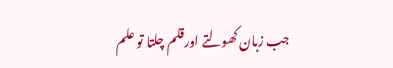جب زبان کھولتے اورقلم چلتا تو علم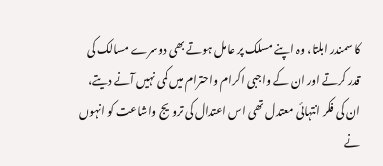کا سمندر ابلتا، وہ اپنے مسلک پر عامل ہوتے بھی دوسرے مسالک کی قدر کرتے اور ان کے واجبی اکرام واحترام میں کمی نہیں آنے دیتے، ان کی فکر انتہائی معتدل تھی اس اعتدال کی ترویج واشاعت کو انہوں نے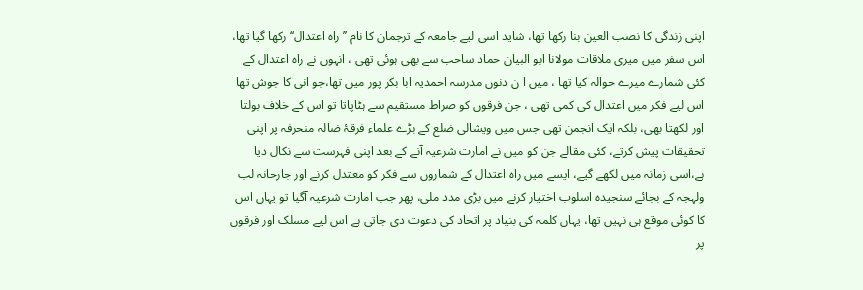اپنی زندگی کا نصب العین بنا رکھا تھا، شاید اسی لیے جامعہ کے ترجمان کا نام ’’راہ اعتدال‘‘ رکھا گیا تھا، اس سفر میں میری ملاقات مولانا ابو البیان حماد ساحب سے بھی ہوئی تھی ، انہوں نے راہ اعتدال کے کئی شمارے میرے حوالہ کیا تھا ، میں ا ن دنوں مدرسہ احمدیہ ابا بکر پور میں تھا،جو انی کا جوش تھا اس لیے فکر میں اعتدال کی کمی تھی ، جن فرقوں کو صراط مستقیم سے ہٹاپاتا تو اس کے خلاف بولتا اور لکھتا بھی، بلکہ ایک انجمن تھی جس میں ویشالی ضلع کے بڑے علماء فرقۂ ضالہ منحرفہ پر اپنی تحقیقات پیش کرتے، کئی مقالے جن کو میں نے امارت شرعیہ آنے کے بعد اپنی فہرست سے نکال دیا ہے،اسی زمانہ میں لکھے گیے، ایسے میں راہ اعتدال کے شماروں سے فکر کو معتدل کرنے اور جارحانہ لب ولہجہ کے بجائے سنجیدہ اسلوب اختیار کرنے میں بڑی مدد ملی، پھر جب امارت شرعیہ آگیا تو یہاں اس کا کوئی موقع ہی نہیں تھا، یہاں کلمہ کی بنیاد پر اتحاد کی دعوت دی جاتی ہے اس لیے مسلک اور فرقوں پر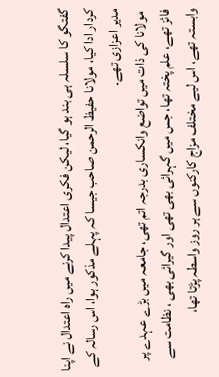گفتگو کا سلسلہ ہی بند ہو گیا، لیکن فکری اعتدال پیدا کرنے میں راہ اعتدال نے اپنا کردار ادا کیا، مولانا حفیظ الرحمن صاحب جیسا کہ پہلے مذکور ہوا، اس رسالہ کے مدیر اعزازی تھے۔
 مولانا کی ذات میں تواضع وانکساری بدرجہ اتم تھی، جامعہ میں بڑے عہدے پر فائز تھے، علم پختہ تھا، جس میں گہرائی بھی تھی اور گیرائی بھی ، نظامت سے وابستہ تھے، اس لیے مختلف مزاج کارکنوں سے ہر روز واسطہ پڑتا تھا،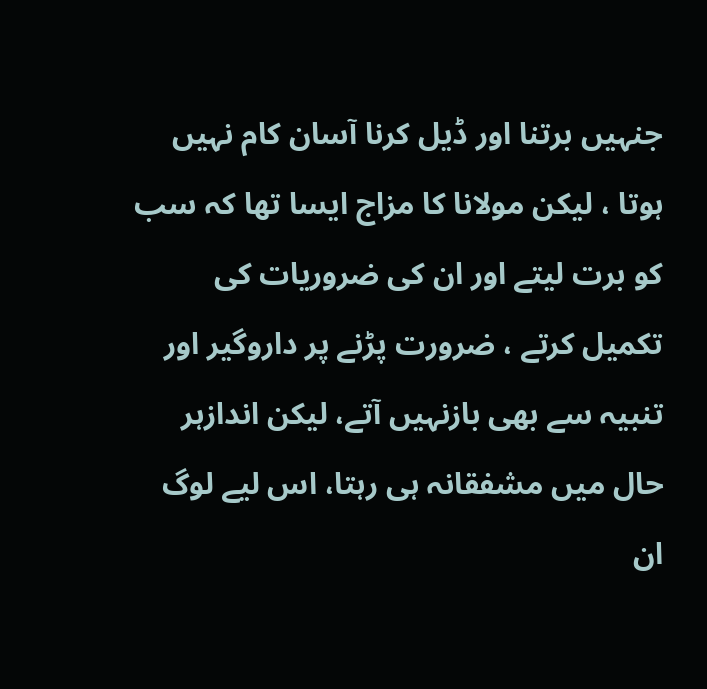جنہیں برتنا اور ڈیل کرنا آسان کام نہیں ہوتا ، لیکن مولانا کا مزاج ایسا تھا کہ سب کو برت لیتے اور ان کی ضروریات کی تکمیل کرتے ، ضرورت پڑنے پر داروگیر اور تنبیہ سے بھی بازنہیں آتے، لیکن اندازہر حال میں مشفقانہ ہی رہتا، اس لیے لوگ ان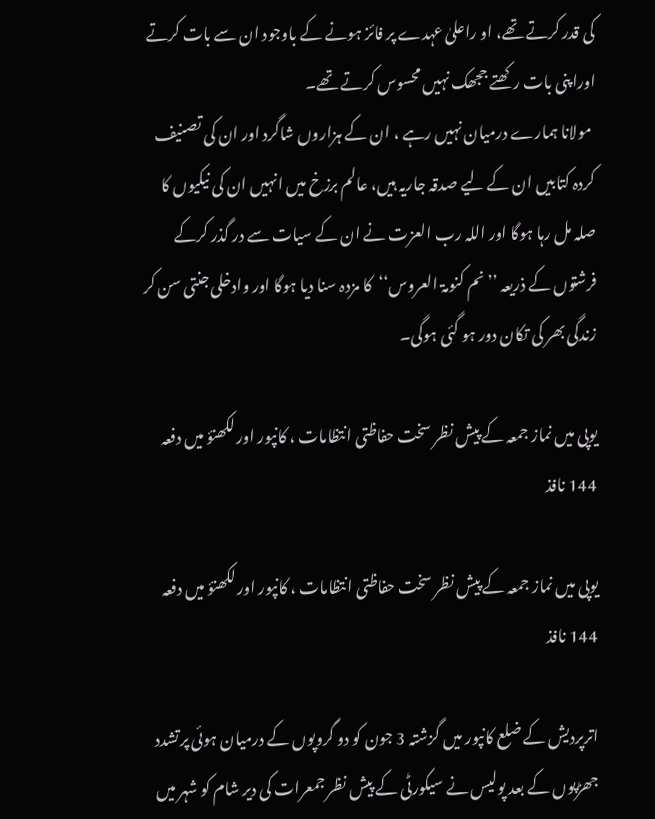کی قدر کرتے تھے، او راعلیٰ عہدے پر فائز ہونے کے باوجود ان سے بات کرتے اوراپنی بات رکھتے ججھک نہیں محسوس کرتے تھے۔
 مولانا ہمارے درمیان نہیں رہے ، ان کے ہزاروں شاگرد اور ان کی تصنیف کردہ کتابیں ان کے لیے صدقہ جاریہ ہیں، عالم برزخ میں انہیں ان کی نیکیوں کا صلہ مل رہا ہوگا اور اللہ رب العزت نے ان کے سیات سے در گذر کرکے فرشتوں کے ذریعہ ’’نم کنومۃ العروس‘‘کا مزدہ سنا دیا ہوگا اور وادخلی جنتی سن کر زندگی بھر کی تکان دور ہو گئی ہوگی۔

یوپی میں نماز جمعہ کے پیش نظر سخت حفاظتی انتظامات ، کانپور اور لکھنؤ میں دفعہ 144 نافذ

یوپی میں نماز جمعہ کے پیش نظر سخت حفاظتی انتظامات ، کانپور اور لکھنؤ میں دفعہ 144 نافذ

اترپردیش کے ضلع کانپور میں گزشتہ 3 جون کو دو گروپوں کے درمیان ہوئی پرتشدد جھڑپوں کے بعد پولیس نے سیکورٹی کے پیش نظر جمعرات کی دیر شام کو شہر میں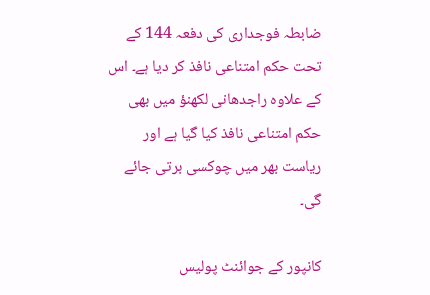ضابطہ فوجداری کی دفعہ 144 کے تحت حکم امتناعی نافذ کر دیا ہے۔ اس کے علاوہ راجدھانی لکھنؤ میں بھی حکم امتناعی نافذ کیا گیا ہے اور ریاست بھر میں چوکسی برتی جائے گی۔

کانپور کے جوائنٹ پولیس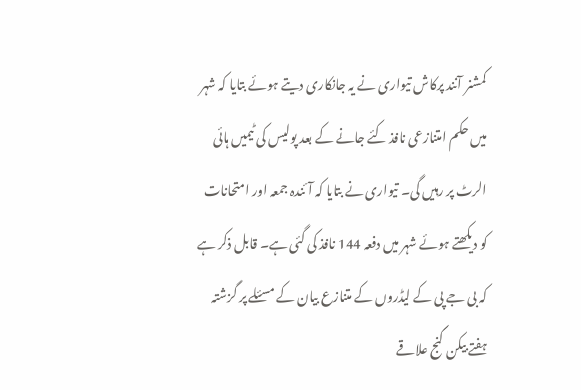کمشنر آنند پرکاش تیواری نے یہ جانکاری دیتے ہوئے بتایا کہ شہر میں حکم امتنازعی نافذ کئے جانے کے بعد پولیس کی ٹیمیں ہائی الرٹ پر رہیں گی۔ تیواری نے بتایا کہ آئندہ جمعہ اور امتحانات کو دیکھتے ہوئے شہر میں دفعہ 144 نافذ کی گئی ہے۔ قابل ذکر ہے کہ بی جے پی کے لیڈروں کے متنازع بیان کے مسئلے پر گزشتہ ہفتے بیکن گنج علاقے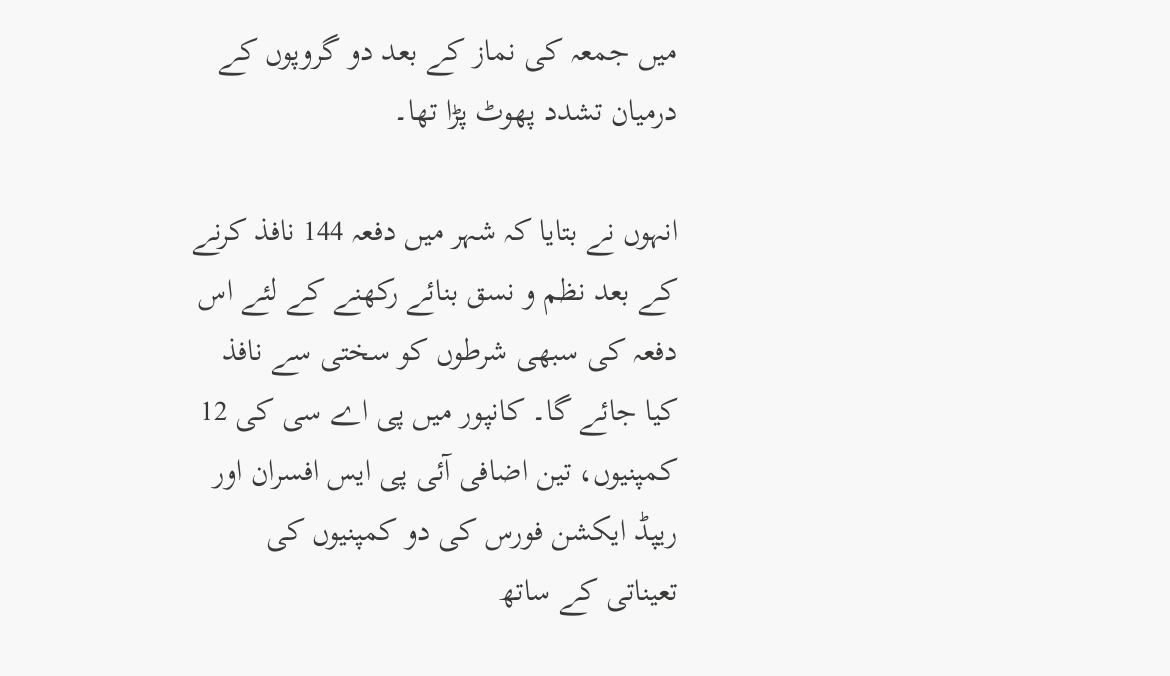میں جمعہ کی نماز کے بعد دو گروپوں کے درمیان تشدد پھوٹ پڑا تھا۔

انہوں نے بتایا کہ شہر میں دفعہ 144 نافذ کرنے کے بعد نظم و نسق بنائے رکھنے کے لئے اس دفعہ کی سبھی شرطوں کو سختی سے نافذ کیا جائے گا۔ کانپور میں پی اے سی کی 12 کمپنیوں، تین اضافی آئی پی ایس افسران اور ریپڈ ایکشن فورس کی دو کمپنیوں کی تعیناتی کے ساتھ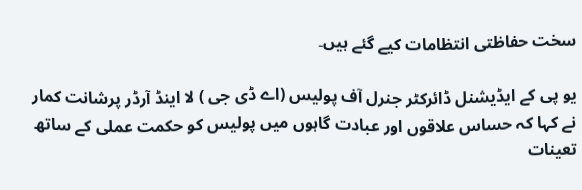سخت حفاظتی انتظامات کیے گئے ہیں۔

یو پی کے ایڈیشنل ڈائرکٹر جنرل آف پولیس (اے ڈی جی ) لا اینڈ آرڈر پرشانت کمار نے کہا کہ حساس علاقوں اور عبادت گاہوں میں پولیس کو حکمت عملی کے ساتھ تعینات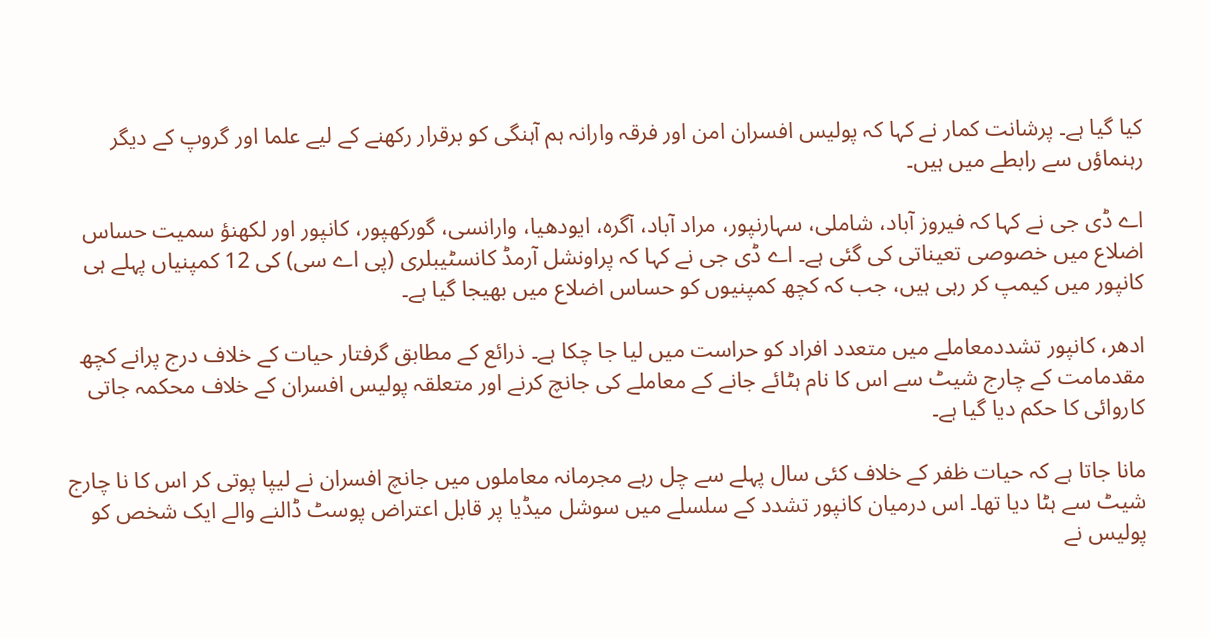کیا گیا ہے۔ پرشانت کمار نے کہا کہ پولیس افسران امن اور فرقہ وارانہ ہم آہنگی کو برقرار رکھنے کے لیے علما اور گروپ کے دیگر رہنماؤں سے رابطے میں ہیں۔

اے ڈی جی نے کہا کہ فیروز آباد، شاملی، سہارنپور، مراد آباد، آگرہ، ایودھیا، وارانسی، گورکھپور، کانپور اور لکھنؤ سمیت حساس اضلاع میں خصوصی تعیناتی کی گئی ہے۔ اے ڈی جی نے کہا کہ پراونشل آرمڈ کانسٹیبلری (پی اے سی) کی 12 کمپنیاں پہلے ہی کانپور میں کیمپ کر رہی ہیں، جب کہ کچھ کمپنیوں کو حساس اضلاع میں بھیجا گیا ہے۔

ادھر، کانپور تشددمعاملے میں متعدد افراد کو حراست میں لیا جا چکا ہے۔ ذرائع کے مطابق گرفتار حیات کے خلاف درج پرانے کچھ مقدمامت کے چارج شیٹ سے اس کا نام ہٹائے جانے کے معاملے کی جانچ کرنے اور متعلقہ پولیس افسران کے خلاف محکمہ جاتی کاروائی کا حکم دیا گیا ہے۔

مانا جاتا ہے کہ حیات ظفر کے خلاف کئی سال پہلے سے چل رہے مجرمانہ معاملوں میں جانچ افسران نے لیپا پوتی کر اس کا نا چارج شیٹ سے ہٹا دیا تھا۔ اس درمیان کانپور تشدد کے سلسلے میں سوشل میڈیا پر قابل اعتراض پوسٹ ڈالنے والے ایک شخص کو پولیس نے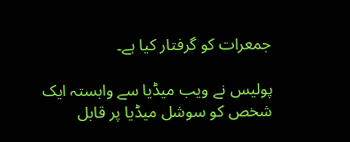جمعرات کو گرفتار کیا ہے۔

پولیس نے ویب میڈیا سے وابستہ ایک شخص کو سوشل میڈیا پر قابل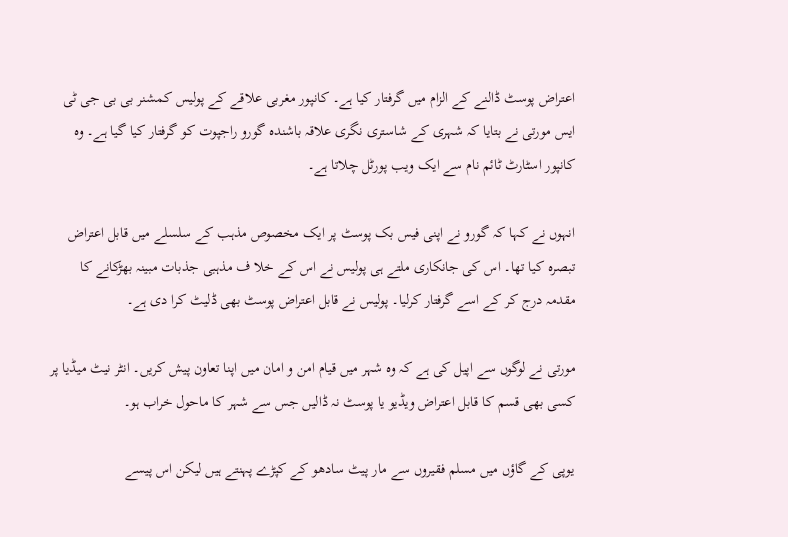اعتراض پوسٹ ڈالنے کے الزام میں گرفتار کیا ہے۔ کانپور مغربی علاقے کے پولیس کمشنر بی بی جی ٹی ایس مورتی نے بتایا کہ شہری کے شاستری نگری علاقہ باشندہ گورو راجپوت کو گرفتار کیا گیا ہے۔ وہ کانپور اسٹارٹ ٹائم نام سے ایک ویب پورٹل چلاتا ہے۔

انہوں نے کہا کہ گورو نے اپنی فیس بک پوسٹ پر ایک مخصوص مذہب کے سلسلے میں قابل اعتراض تبصرہ کیا تھا۔ اس کی جانکاری ملتے ہی پولیس نے اس کے خلا ف مذہبی جذبات مبینہ بھڑکانے کا مقدمہ درج کر کے اسے گرفتار کرلیا۔ پولیس نے قابل اعتراض پوسٹ بھی ڈلیٹ کرا دی ہے۔

مورتی نے لوگوں سے اپیل کی ہے کہ وہ شہر میں قیام امن و امان میں اپنا تعاون پیش کریں۔ انٹر نیٹ میڈیا پر کسی بھی قسم کا قابل اعتراض ویڈیو یا پوسٹ نہ ڈالیں جس سے شہر کا ماحول خراب ہو۔

یوپی کے گاؤں میں مسلم فقیروں سے مار پیٹ سادھو کے کپڑے پہنتے ہیں لیکن اس پیسے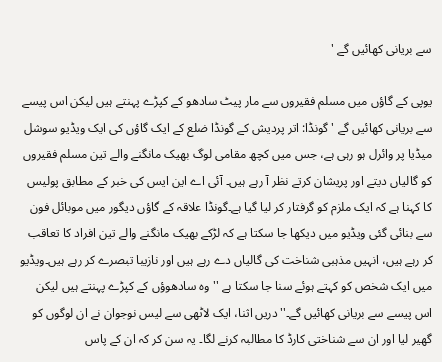سے بریانی کھائیں گے '

یوپی کے گاؤں میں مسلم فقیروں سے مار پیٹ سادھو کے کپڑے پہنتے ہیں لیکن اس پیسے سے بریانی کھائیں گے 'گونڈا: اتر پردیش کے گونڈا ضلع کے ایک گاؤں کی ایک ویڈیو سوشل میڈیا پر وائرل ہو رہی ہے، جس میں کچھ مقامی لوگ بھیک مانگنے والے تین مسلم فقیروں کو گالیاں دیتے اور پریشان کرتے نظر آ رہے ہیں۔ آئی اے این ایس کی خبر کے مطابق پولیس کا کہنا ہے کہ ایک ملزم کو گرفتار کر لیا گیا ہے۔گونڈا علاقہ کے گاؤں دیگور میں موبائل فون سے بنائی گئی ویڈیو میں دیکھا جا سکتا ہے کہ لڑکے بھیک مانگنے والے تین افراد کا تعاقب کر رہے ہیں، انہیں مذہبی شناخت کی گالیاں دے رہے ہیں اور نازیبا تبصرے کر رہے ہیں۔ویڈیو میں ایک شخص کو کہتے ہوئے سنا جا سکتا ہے ''وہ سادھوؤں کے کپڑے پہنتے ہیں لیکن اس پیسے سے بریانی کھائیں گے۔''دریں اثنا، ایک لاٹھی سے لیس نوجوان نے ان لوگوں کو گھیر لیا اور ان سے شناختی کارڈ کا مطالبہ کرنے لگا۔ یہ سن کر کہ ان کے پاس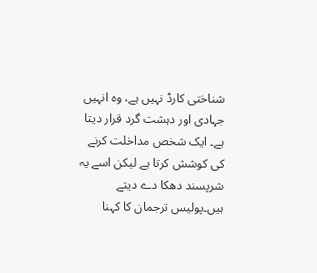شناختی کارڈ نہیں ہے، وہ انہیں جہادی اور دہشت گرد قرار دیتا ہے۔ ایک شخص مداخلت کرنے کی کوشش کرتا ہے لیکن اسے یہ شرپسند دھکا دے دیتے ہیں۔پولیس ترجمان کا کہنا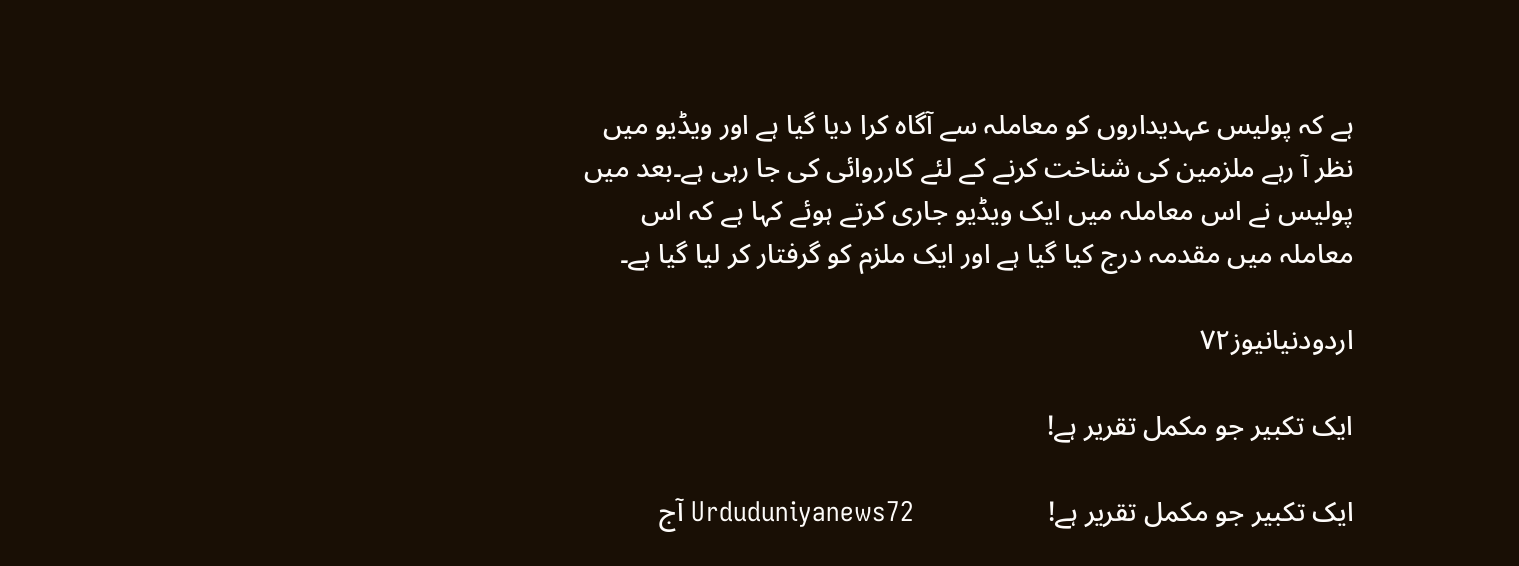ہے کہ پولیس عہدیداروں کو معاملہ سے آگاہ کرا دیا گیا ہے اور ویڈیو میں نظر آ رہے ملزمین کی شناخت کرنے کے لئے کارروائی کی جا رہی ہے۔بعد میں پولیس نے اس معاملہ میں ایک ویڈیو جاری کرتے ہوئے کہا ہے کہ اس معاملہ میں مقدمہ درج کیا گیا ہے اور ایک ملزم کو گرفتار کر لیا گیا ہے۔

اردودنیانیوز۷۲

ایک تکبیر جو مکمل تقریر ہے!

ایک تکبیر جو مکمل تقریر ہے!                   Urduduniyanews72 آج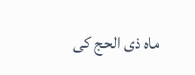ماہ ذی الحج کی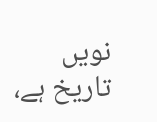نویں تاریخ ہے،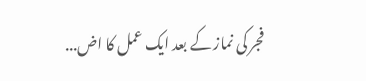فجر کی نماز کے بعد ایک عمل کا اض...